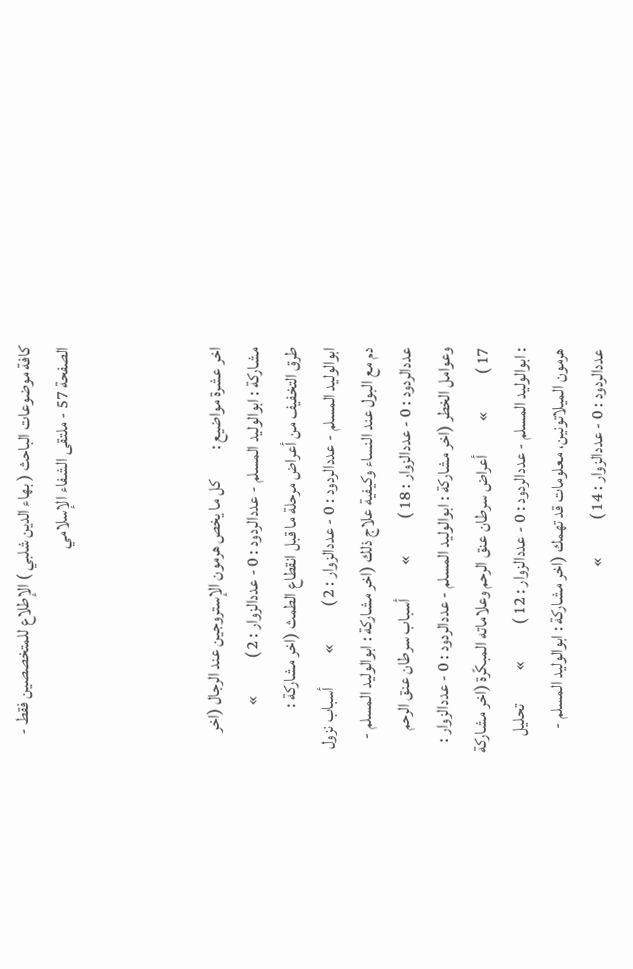كافة موضوعات الباحث ( بهاء الدين شلبي ) الإطلاع للمتخصصين فقط - الصفحة 57 - ملتقى الشفاء الإسلامي



اخر عشرة مواضيع :         كل ما يخص هرمون الإستروجين عند الرجال (اخر مشاركة : ابوالوليد المسلم - عددالردود : 0 - عددالزوار : 2 )           »          طرق التخفيف من أعراض مرحلة ما قبل انقطاع الطمث (اخر مشاركة : ابوالوليد المسلم - عددالردود : 0 - عددالزوار : 2 )           »          أسباب نزول دم مع البول عند النساء وكيفية علاج ذلك (اخر مشاركة : ابوالوليد المسلم - عددالردود : 0 - عددالزوار : 18 )           »          أسباب سرطان عنق الرحم وعوامل الخطر (اخر مشاركة : ابوالوليد المسلم - عددالردود : 0 - عددالزوار : 17 )           »          أعراض سرطان عنق الرحم وعلاماته المبكّرة (اخر مشاركة : ابوالوليد المسلم - عددالردود : 0 - عددالزوار : 12 )           »          تحليل هرمون الميلاتونين، معلومات قد تهمك (اخر مشاركة : ابوالوليد المسلم - عددالردود : 0 - عددالزوار : 14 )           »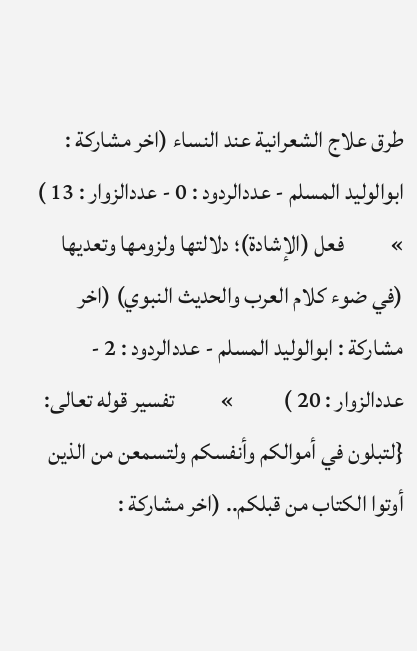طرق علاج الشعرانية عند النساء (اخر مشاركة : ابوالوليد المسلم - عددالردود : 0 - عددالزوار : 13 )           »          فعل (الإشادة)؛ دلالتها ولزومها وتعديها (في ضوء كلام العرب والحديث النبوي) (اخر مشاركة : ابوالوليد المسلم - عددالردود : 2 - عددالزوار : 20 )           »          تفسير قوله تعالى: {لتبلون في أموالكم وأنفسكم ولتسمعن من الذين أوتوا الكتاب من قبلكم.. (اخر مشاركة :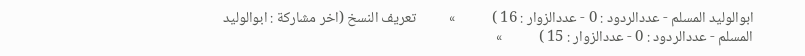ابوالوليد المسلم - عددالردود : 0 - عددالزوار : 16 )           »          تعريف النسخ (اخر مشاركة : ابوالوليد المسلم - عددالردود : 0 - عددالزوار : 15 )           »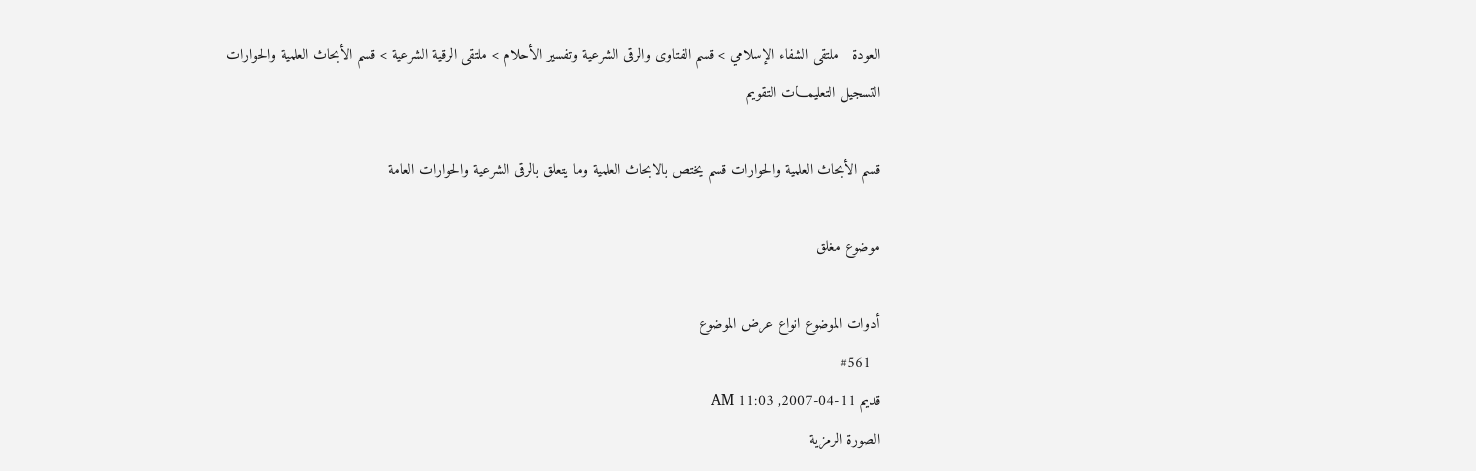العودة   ملتقى الشفاء الإسلامي > قسم الفتاوى والرقى الشرعية وتفسير الأحلام > ملتقى الرقية الشرعية > قسم الأبحاث العلمية والحوارات
التسجيل التعليمـــات التقويم

قسم الأبحاث العلمية والحوارات قسم يختص بالابحاث العلمية وما يتعلق بالرقى الشرعية والحوارات العامة

موضوع مغلق

أدوات الموضوع انواع عرض الموضوع
  #561
قديم 11-04-2007, 11:03 AM
الصورة الرمزية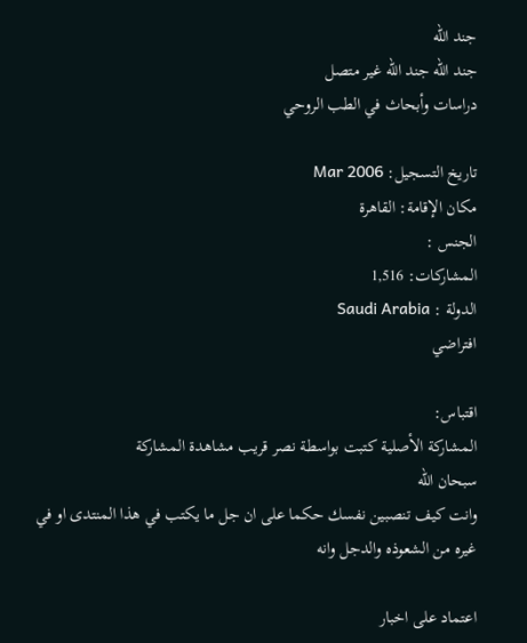جند الله
جند الله جند الله غير متصل
دراسات وأبحاث في الطب الروحي

تاريخ التسجيل: Mar 2006
مكان الإقامة: القاهرة
الجنس :
المشاركات: 1,516
الدولة : Saudi Arabia
افتراضي

اقتباس:
المشاركة الأصلية كتبت بواسطة نصر قريب مشاهدة المشاركة
سبحان الله
وانت كيف تنصبين نفسك حكما على ان جل ما يكتب في هذا المنتدى او في غيره من الشعوذه والدجل وانه

اعتماد على اخبار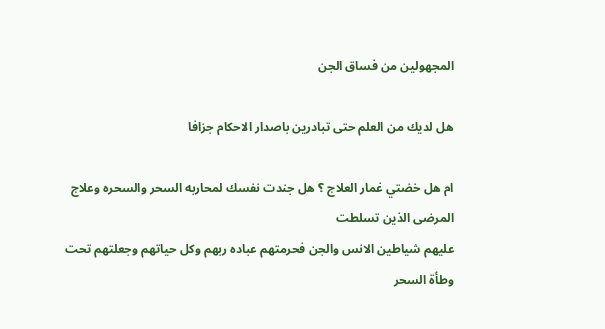المجهولين من فساق الجن

هل لديك من العلم حتى تبادرين باصدار الاحكام جزافا

ام هل خضتي غمار العلاج ؟ هل جندت نفسك لمحاربه السحر والسحره وعلاج المرضى الذين تسلطت
عليهم شياطين الانس والجن فحرمتهم عباده ربهم وكل حياتهم وجعلتهم تحت وطأة السحر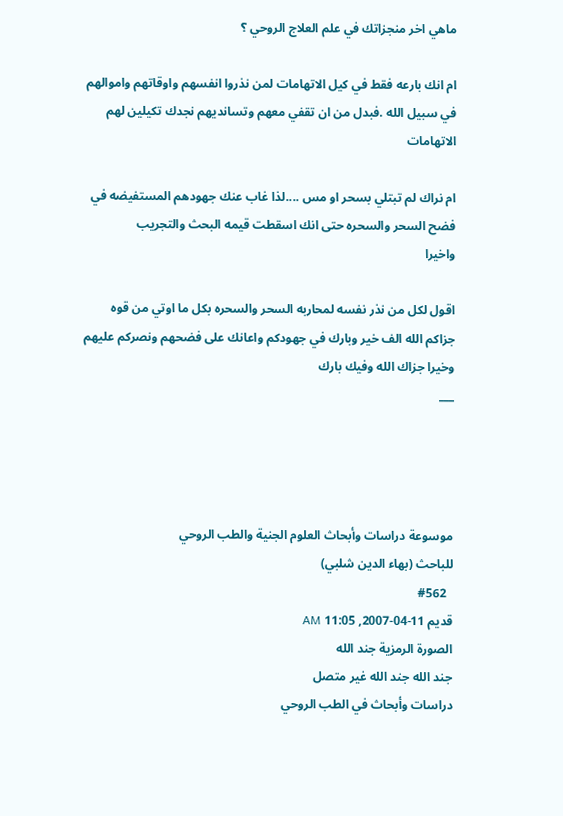ماهي اخر منجزاتك في علم العلاج الروحي ؟

ام انك بارعه فقط في كيل الاتهامات لمن نذروا انفسهم واوقاتهم واموالهم في سبيل الله .فبدل من ان تقفي معهم وتسانديهم نجدك تكيلين لهم الاتهامات

ام نراك لم تبتلي بسحر او مس ....لذا غاب عنك جهودهم المستفيضه في فضح السحر والسحره حتى انك اسقطت قيمه البحث والتجريب
واخيرا

اقول لكل من نذر نفسه لمحاربه السحر والسحره بكل ما اوتي من قوه
جزاكم الله الف خير وبارك في جهودكم واعانك على فضحهم ونصركم عليهم
وخيرا جزاك الله وفيك بارك
___




موسوعة دراسات وأبحاث العلوم الجنية والطب الروحي
للباحث (بهاء الدين شلبي)
  #562
قديم 11-04-2007, 11:05 AM
الصورة الرمزية جند الله
جند الله جند الله غير متصل
دراسات وأبحاث في الطب الروحي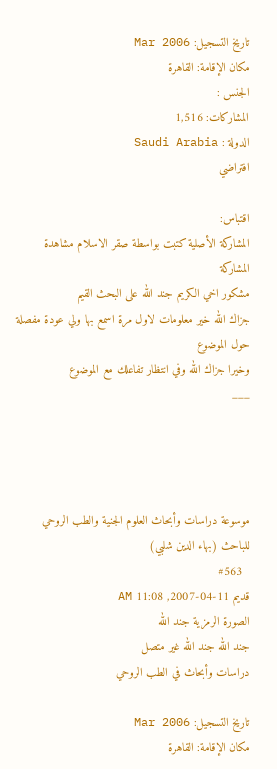تاريخ التسجيل: Mar 2006
مكان الإقامة: القاهرة
الجنس :
المشاركات: 1,516
الدولة : Saudi Arabia
افتراضي

اقتباس:
المشاركة الأصلية كتبت بواسطة صقر الاسلام مشاهدة المشاركة
مشكور اخي الكريم جند الله على البحث القيم
جزاك الله خير معلومات لاول مرة اسمع بها ولي عودة مفصلة حول الموضوع
وخيرا جزاك الله وفي انتظار تفاعلك مع الموضوع
___




موسوعة دراسات وأبحاث العلوم الجنية والطب الروحي
للباحث (بهاء الدين شلبي)
  #563
قديم 11-04-2007, 11:08 AM
الصورة الرمزية جند الله
جند الله جند الله غير متصل
دراسات وأبحاث في الطب الروحي

تاريخ التسجيل: Mar 2006
مكان الإقامة: القاهرة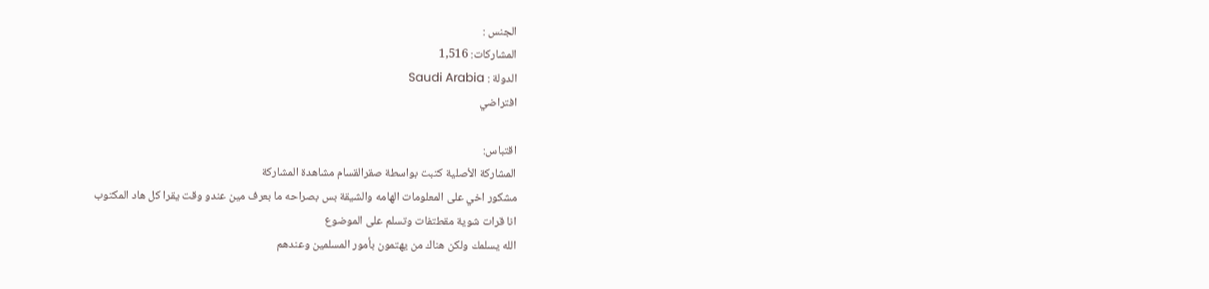الجنس :
المشاركات: 1,516
الدولة : Saudi Arabia
افتراضي

اقتباس:
المشاركة الأصلية كتبت بواسطة صقرالقسام مشاهدة المشاركة
مشكور اخي على المعلومات الهامه والشيقة بس بصراحه ما بعرف مين عندو وقت يقرا كل هاد المكتوب
انا قرات شوية مقطتفات وتسلم على الموضوع
الله يسلمك ولكن هناك من يهتمون بأمور المسلمين وعندهم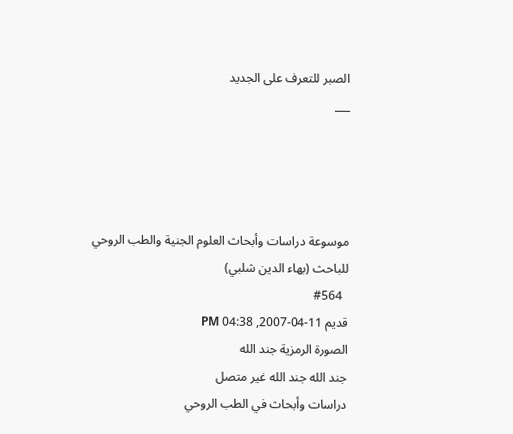الصبر للتعرف على الجديد
___




موسوعة دراسات وأبحاث العلوم الجنية والطب الروحي
للباحث (بهاء الدين شلبي)
  #564
قديم 11-04-2007, 04:38 PM
الصورة الرمزية جند الله
جند الله جند الله غير متصل
دراسات وأبحاث في الطب الروحي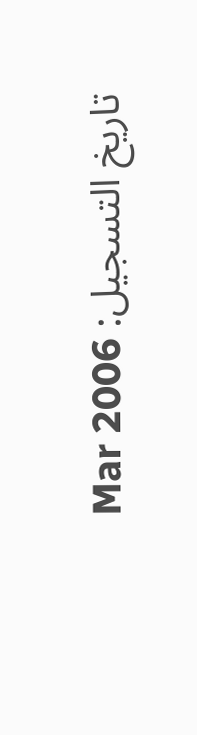تاريخ التسجيل: Mar 2006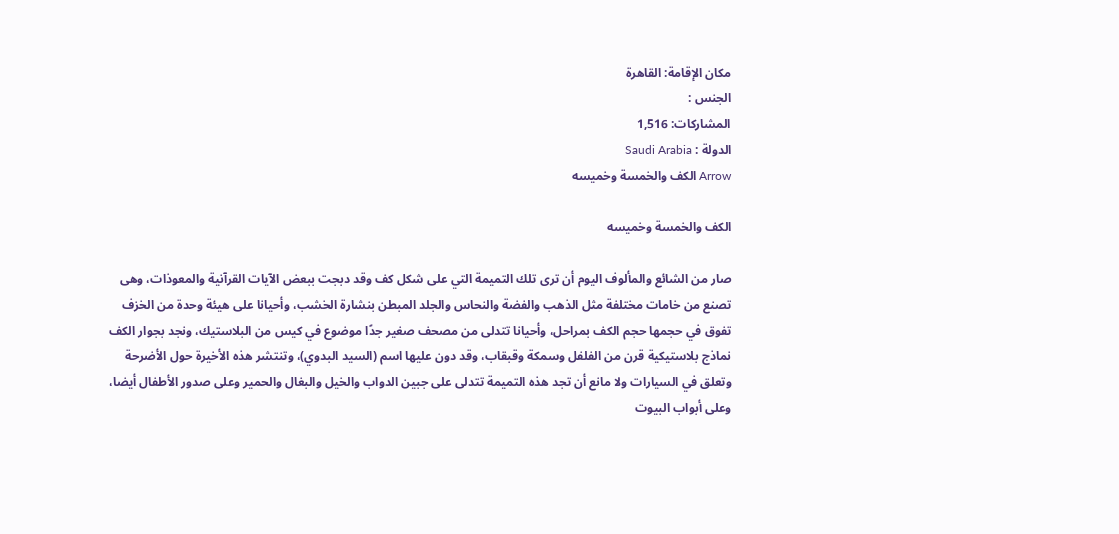مكان الإقامة: القاهرة
الجنس :
المشاركات: 1,516
الدولة : Saudi Arabia
Arrow الكف والخمسة وخميسه

الكف والخمسة وخميسه

صار من الشائع والمألوف اليوم أن ترى تلك التميمة التي على شكل كف وقد دبجت ببعض الآيات القرآنية والمعوذات، وهى تصنع من خامات مختلفة مثل الذهب والفضة والنحاس والجلد المبطن بنشارة الخشب، وأحيانا على هيئة وحدة من الخزف تفوق في حجمها حجم الكف بمراحل، وأحيانا تتدلى من مصحف صغير جدًا موضوع في كيس من البلاستيك، ونجد بجوار الكف نماذج بلاستيكية قرن من الفلفل وسمكة وقبقاب، وقد دون عليها اسم (السيد البدوي)، وتنتشر هذه الأخيرة حول الأضرحة وتعلق في السيارات ولا مانع أن تجد هذه التميمة تتدلى على جبين الدواب والخيل والبغال والحمير وعلى صدور الأطفال أيضا، وعلى أبواب البيوت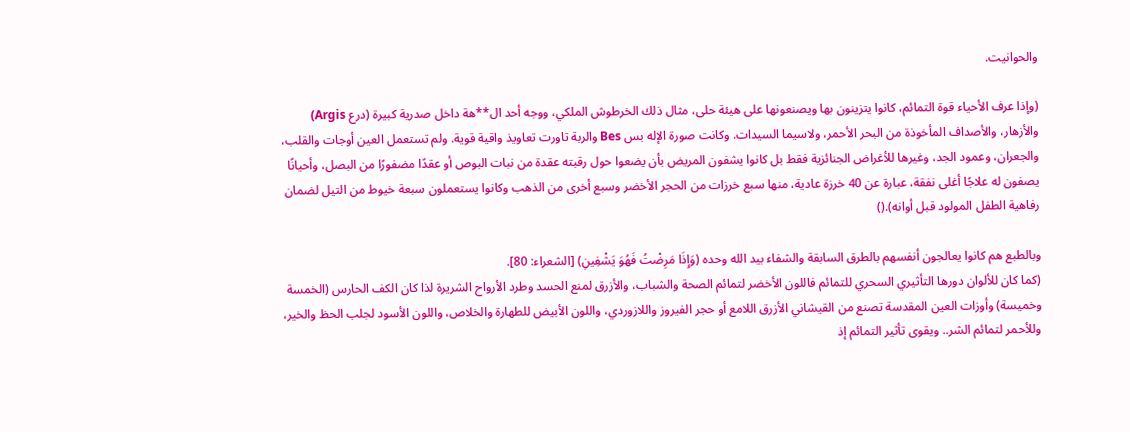والحوانيت.

(وإذا عرف الأحياء قوة التمائم، كانوا يتزينون بها ويصنعونها على هيئة حلى، مثال ذلك الخرطوش الملكي، ووجه أحد ال**هة داخل صدرية كبيرة (درع Argis) والأزهار، والأصداف المأخوذة من البحر الأحمر، ولاسيما السيدات. وكانت صورة الإله بس Bes والربة تاورت تعاويذ واقية قوية. ولم تستعمل العين أوجات والقلب، والجعران، وعمود الجد، وغيرها للأغراض الجنائزية فقط بل كانوا يشفون المريض بأن يضعوا حول رقبته عقدة من نبات البوص أو عقدًا مضفورًا من البصل، وأحيانًا يصفون له علاجًا أغلى نفقة، عبارة عن 40 خرزة عادية، منها سبع خرزات من الحجر الأخضر وسبع أخرى من الذهب وكانوا يستعملون سبعة خيوط من التيل لضمان رفاهية الطفل المولود قبل أوانه).()

وبالطبع هم كانوا يعالجون أنفسهم بالطرق السابقة والشفاء بيد الله وحده (وَإِذَا مَرِضْتُ فَهُوَ يَشْفِينِ) [الشعراء: 80].
(كما كان للألوان دورها التأثيري السحري للتمائم فاللون الأخضر لتمائم الصحة والشباب، والأزرق لمنع الحسد وطرد الأرواح الشريرة لذا كان الكف الحارس (الخمسة وخميسة) وأوزات العين المقدسة تصنع من القيشاني الأزرق اللامع أو حجر الفيروز واللازوردي، واللون الأبيض للطهارة والخلاص، واللون الأسود لجلب الحظ والخير، وللأحمر لتمائم الشر.. ويقوى تأثير التمائم إذ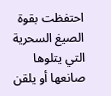احتفظت بقوة الصيغ السحرية التي يتلوها صانعها أو يلقن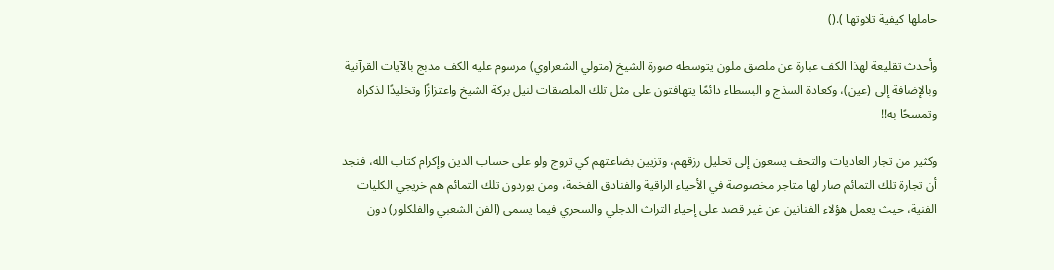حاملها كيفية تلاوتها ).()

وأحدث تقليعة لهذا الكف عبارة عن ملصق ملون يتوسطه صورة الشيخ (متولي الشعراوي) مرسوم عليه الكف مدبج بالآيات القرآنية وبالإضافة إلى (عين)، وكعادة السذج و البسطاء دائمًا يتهافتون على مثل تلك الملصقات لنيل بركة الشيخ واعتزازًا وتخليدًا لذكراه وتمسحًا به!!

وكثير من تجار العاديات والتحف يسعون إلى تحليل رزقهم، وتزيين بضاعتهم كي تروج ولو على حساب الدين وإكرام كتاب الله، فنجد أن تجارة تلك التمائم صار لها متاجر مخصوصة في الأحياء الراقية والفنادق الفخمة، ومن يوردون تلك التمائم هم خريجي الكليات الفنية، حيث يعمل هؤلاء الفنانين عن غير قصد على إحياء التراث الدجلي والسحري فيما يسمى (الفن الشعبي والفلكلور) دون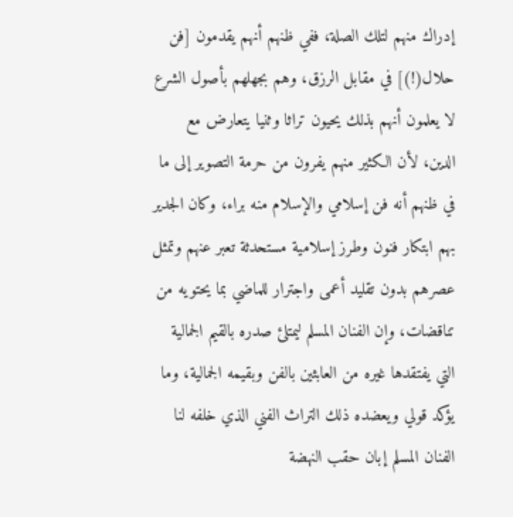إدراك منهم لتلك الصلة، ففي ظنهم أنهم يقدمون [فن حلال(!)] في مقابل الرزق، وهم بجهلهم بأصول الشرع لا يعلمون أنهم بذلك يحيون تراثا وثنيا يتعارض مع الدين، لأن الكثير منهم يفرون من حرمة التصوير إلى ما في ظنهم أنه فن إسلامي والإسلام منه براء، وكان الجدير بهم ابتكار فنون وطرز إسلامية مستحدثة تعبر عنهم وتمثل عصرهم بدون تقليد أعمى واجترار للماضي بما يحتويه من تناقضات، وإن الفنان المسلم ليمتلئ صدره بالقيم الجمالية التي يفتقدها غيره من العابثين بالفن وبقيمه الجمالية، وما يؤكد قولي ويعضده ذلك التراث الفني الذي خلفه لنا الفنان المسلم إبان حقب النهضة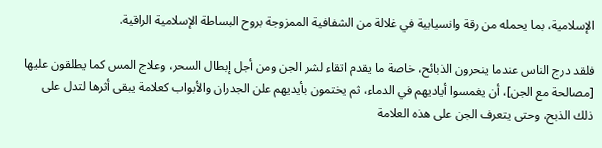الإسلامية، بما يحمله من رقة وانسيابية في غلالة من الشفافية الممزوجة بروح البساطة الإسلامية الراقية.

فلقد درج الناس عندما ينحرون الذبائح، خاصة ما يقدم اتقاء لشر الجن ومن أجل إبطال السحر، وعلاج المس كما يطلقون عليها [مصالحة مع الجن]، أن يغمسوا أياديهم في الدماء، ثم يختمون بأيديهم علن الجدران والأبواب كعلامة يبقى أثرها لتدل على ذلك الذبح، وحتى يتعرف الجن على هذه العلامة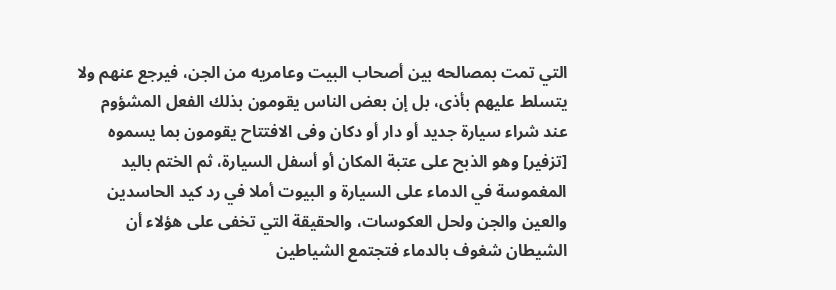التي تمت بمصالحه بين أصحاب البيت وعامريه من الجن، فيرجع عنهم ولا يتسلط عليهم بأذى، بل إن بعض الناس يقومون بذلك الفعل المشؤوم عند شراء سيارة جديد أو دار أو دكان وفى الافتتاح يقومون بما يسموه [تزفير] وهو الذبح على عتبة المكان أو أسفل السيارة، ثم الختم باليد المغموسة في الدماء على السيارة و البيوت أملا في رد كيد الحاسدين والعين والجن ولحل العكوسات، والحقيقة التي تخفى على هؤلاء أن الشيطان شغوف بالدماء فتجتمع الشياطين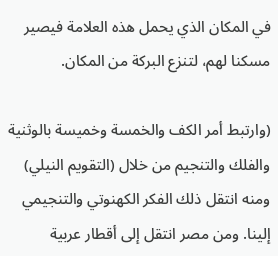في المكان الذي يحمل هذه العلامة فيصير مسكنا لهم، لتنزع البركة من المكان.

(وارتبط أمر الكف والخمسة وخميسة بالوثنية والفلك والتنجيم من خلال (التقويم النيلي) ومنه انتقل ذلك الفكر الكهنوتي والتنجيمي إلينا. ومن مصر انتقل إلى أقطار عربية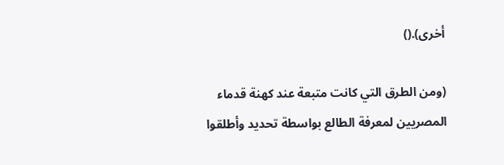أخرى).()

(ومن الطرق التي كانت متبعة عند كهنة قدماء المصريين لمعرفة الطالع بواسطة تحديد وأطلقوا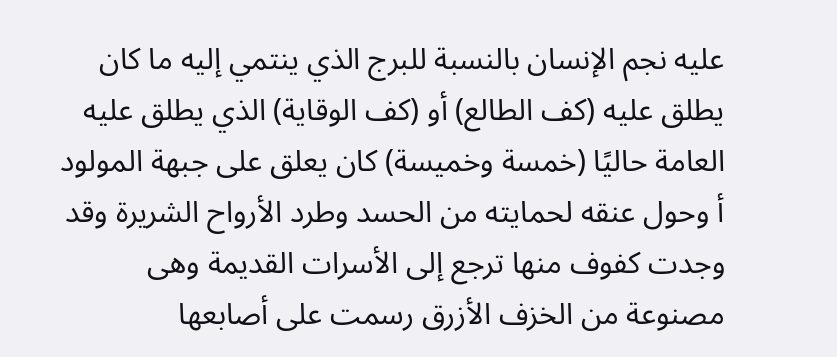عليه نجم الإنسان بالنسبة للبرج الذي ينتمي إليه ما كان يطلق عليه (كف الطالع) أو (كف الوقاية) الذي يطلق عليه العامة حاليًا (خمسة وخميسة) كان يعلق على جبهة المولود أ وحول عنقه لحمايته من الحسد وطرد الأرواح الشريرة وقد وجدت كفوف منها ترجع إلى الأسرات القديمة وهى مصنوعة من الخزف الأزرق رسمت على أصابعها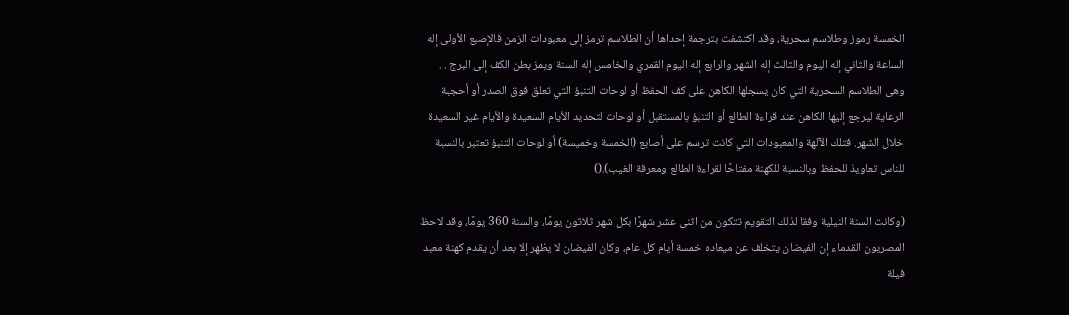الخمسة رموز وطلاسم سحرية، وقد اكتشفت بترجمة إحداها أن الطلاسم ترمز إلى معبودات الزمن فالإصبع الأولى إله الساعة والثاني إله اليوم والثالث إله الشهر والرابع إله اليوم القمري والخامس إله السنة ويمز بطن الكف إلى البرج . . وهى الطلاسم السحرية التي كان يسجلها الكاهن على كف الحفظ أو لوحات التنبؤ التي تعلق فوق الصدر أو أحجبة الرعاية ليرجع إليها الكاهن عند قراءة الطالع أو التنبؤ بالمستقبل أو لوحات لتحديد الأيام السعيدة والأيام غير السعيدة خلال الشهر. فتلك الآلهة والمعبودات التي كانت ترسم على أصابع (الخمسة وخميسة) أو لوحات التنبؤ تعتبر بالنسبة للناس تعاويذ للحفظ وبالنسبة للكهنة مفتاحًا لقراءة الطالع ومعرفة الغيب).()

(وكانت السنة النيلية وفقا لذلك التقويم تتكون من اثنى عشر شهرًا بكل شهر ثلاثون يومًا، والسنة 360 يومًا، وقد لاحظ المصريون القدماء إن الفيضان يتخلف عن ميعاده خمسة أيام كل عام، وكان الفيضان لا يظهر إلا بعد أن يقدم كهنة معبد فيلة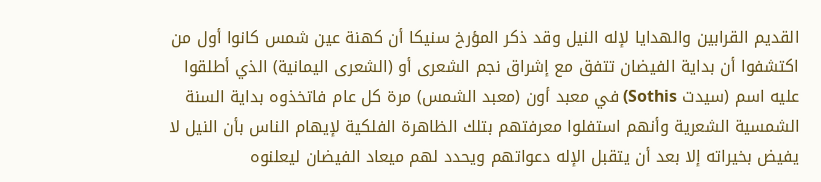القديم القرابين والهدايا لإله النيل وقد ذكر المؤرخ سنيكا أن كهنة عين شمس كانوا أول من اكتشفوا أن بداية الفيضان تتفق مع إشراق نجم الشعرى أو (الشعرى اليمانية) الذي أطلقوا عليه اسم (سيدت Sothis) في معبد أون (معبد الشمس) مرة كل عام فاتخذوه بداية السنة الشمسية الشعرية وأنهم استفلوا معرفتهم بتلك الظاهرة الفلكية لإيهام الناس بأن النيل لا يفيض بخيراته إلا بعد أن يتقبل الإله دعواتهم ويحدد لهم ميعاد الفيضان ليعلنوه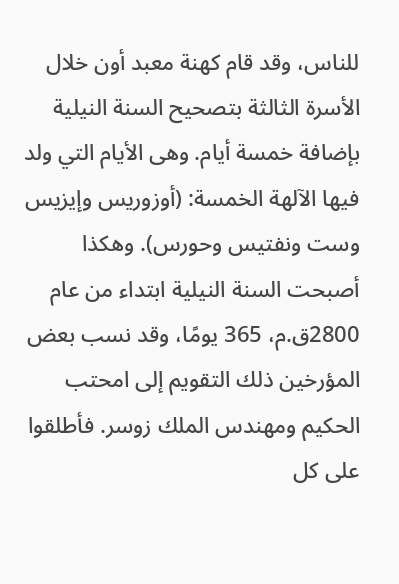للناس، وقد قام كهنة معبد أون خلال الأسرة الثالثة بتصحيح السنة النيلية بإضافة خمسة أيام. وهى الأيام التي ولد فيها الآلهة الخمسة: (أوزوريس وإيزيس وست ونفتيس وحورس). وهكذا أصبحت السنة النيلية ابتداء من عام 2800ق.م، 365 يومًا، وقد نسب بعض المؤرخين ذلك التقويم إلى امحتب الحكيم ومهندس الملك زوسر. فأطلقوا على كل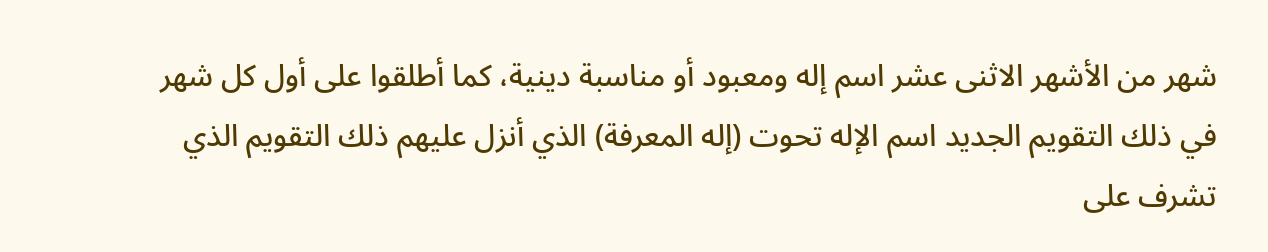شهر من الأشهر الاثنى عشر اسم إله ومعبود أو مناسبة دينية، كما أطلقوا على أول كل شهر في ذلك التقويم الجديد اسم الإله تحوت (إله المعرفة) الذي أنزل عليهم ذلك التقويم الذي تشرف على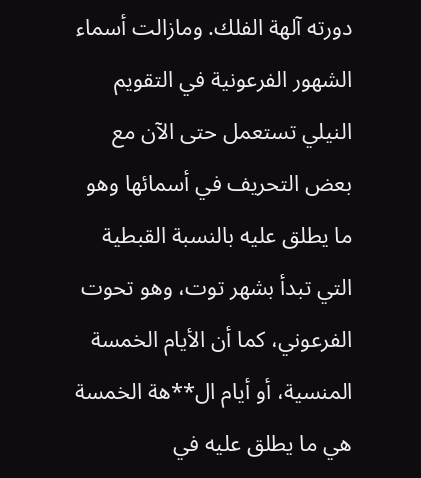دورته آلهة الفلك. ومازالت أسماء الشهور الفرعونية في التقويم النيلي تستعمل حتى الآن مع بعض التحريف في أسمائها وهو ما يطلق عليه بالنسبة القبطية التي تبدأ بشهر توت، وهو تحوت الفرعوني، كما أن الأيام الخمسة المنسية، أو أيام ال**هة الخمسة هي ما يطلق عليه في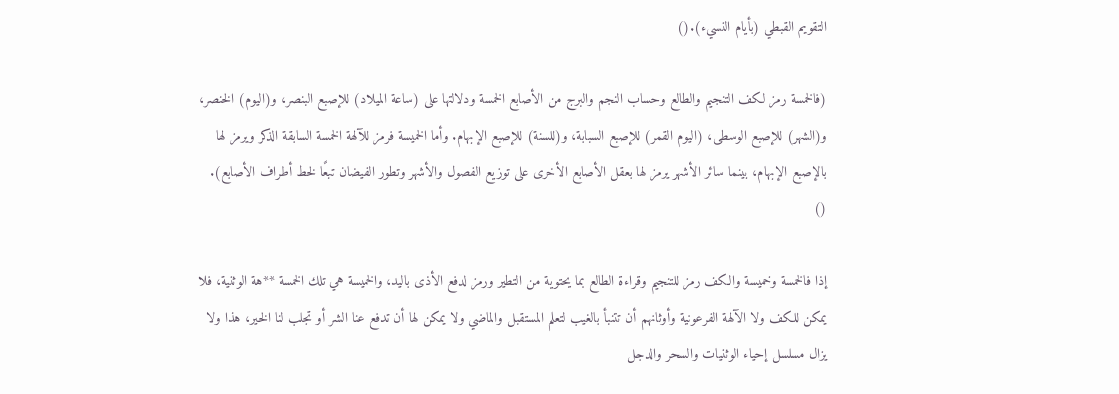التقويم القبطي (بأيام النسيء).()

(فالخمسة رمز لكف التنجيم والطالع وحساب النجم والبرج من الأصابع الخمسة ودلالتها على (ساعة الميلاد) للإصبع البنصر، و(اليوم) الخنصر، و(الشهر) للإصبع الوسطى، (اليوم القمر) للإصبع السبابة، و(للسنة) للإصبع الإبهام. وأما الخميسة فرمز للآلهة الخمسة السابقة الذكر ويرمز لها بالإصبع الإبهام، بينما سائر الأشهر يرمز لها بعقل الأصابع الأخرى على توزيع الفصول والأشهر وتطور الفيضان تبعًا لخط أطراف الأصابع). ()

إذا فالخمسة وخميسة والكف رمز للتنجيم وقراءة الطالع بما يحتوية من التطير ورمز لدفع الأذى باليد، والخميسة هي تلك الخمسة **هة الوثنية، فلا يمكن للكف ولا الآلهة الفرعونية وأوثانهم أن تتنبأ بالغيب لتعلم المستقبل والماضي ولا يمكن لها أن تدفع عنا الشر أو تجلب لنا الخير، هذا ولا يزال مسلسل إحياء الوثنيات والسحر والدجل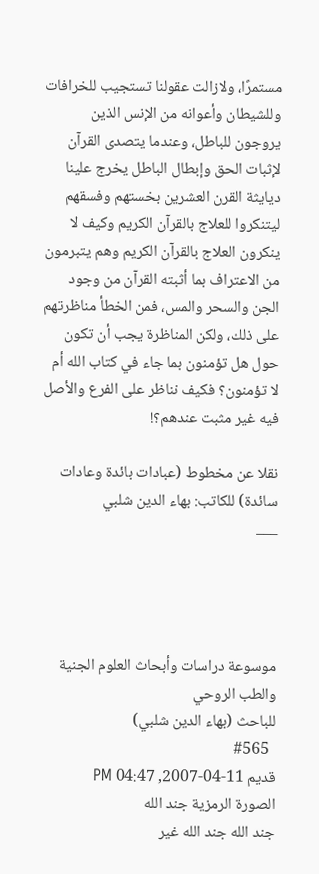مستمرًا، ولازالت عقولنا تستجيب للخرافات وللشيطان وأعوانه من الإنس الذين يروجون للباطل، وعندما يتصدى القرآن لإثبات الحق وإبطال الباطل يخرج علينا ديايثة القرن العشرين بخستهم وفسقهم ليتنكروا للعلاج بالقرآن الكريم وكيف لا ينكرون العلاج بالقرآن الكريم وهم يتبرمون من الاعتراف بما أثبته القرآن من وجود الجن والسحر والمس، فمن الخطأ مناظرتهم على ذلك، ولكن المناظرة يجب أن تكون حول هل تؤمنون بما جاء في كتاب الله أم لا تؤمنون؟ فكيف نناظر على الفرع والأصل فيه غير مثبت عندهم؟!

نقلا عن مخطوط (عبادات بائدة وعادات سائدة) للكاتب: بهاء الدين شلبي
___




موسوعة دراسات وأبحاث العلوم الجنية والطب الروحي
للباحث (بهاء الدين شلبي)
  #565
قديم 11-04-2007, 04:47 PM
الصورة الرمزية جند الله
جند الله جند الله غير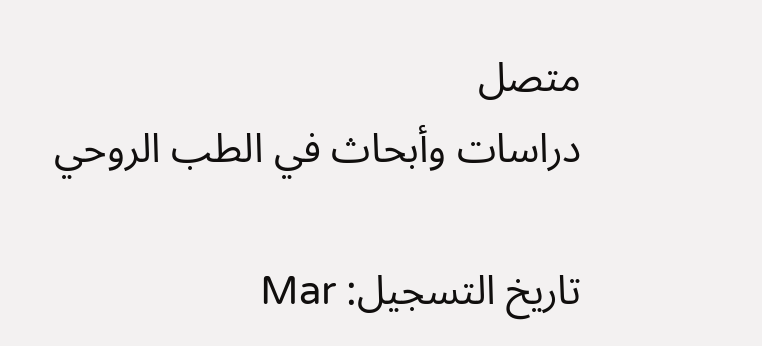متصل
دراسات وأبحاث في الطب الروحي

تاريخ التسجيل: Mar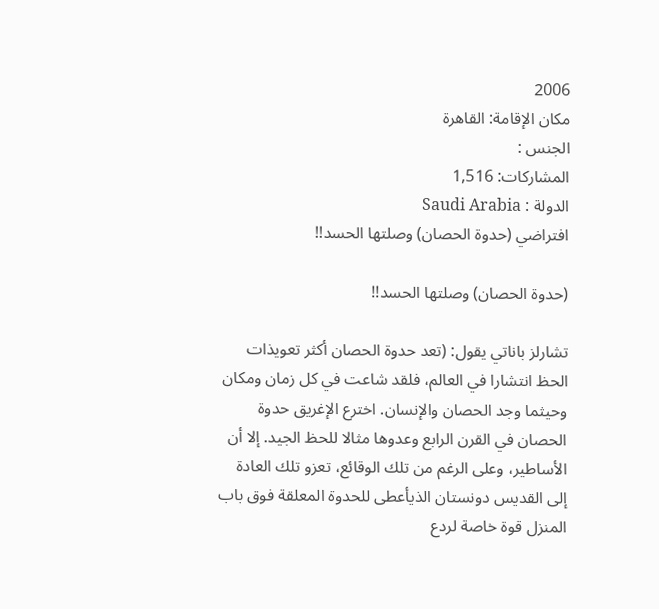2006
مكان الإقامة: القاهرة
الجنس :
المشاركات: 1,516
الدولة : Saudi Arabia
افتراضي (حدوة الحصان) وصلتها الحسد!!

(حدوة الحصان) وصلتها الحسد!!

تشارلز باناتي يقول: (تعد حدوة الحصان أكثر تعويذات الحظ انتشارا في العالم، فلقد شاعت في كل زمان ومكان وحيثما وجد الحصان والإنسان. اخترع الإغريق حدوة الحصان في القرن الرابع وعدوها مثالا للحظ الجيد. إلا أن الأساطير، وعلى الرغم من تلك الوقائع، تعزو تلك العادة إلى القديس دونستان الذيأعطى للحدوة المعلقة فوق باب المنزل قوة خاصة لردع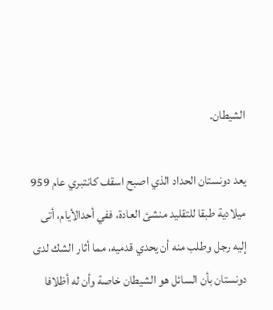الشيطان.

يعد دونستان الحداد الذي اصبح اسقف كانتبري عام 959 ميلادية طبقا للتقليد منشئ العادة، ففي أحدالأيام، أتى إليه رجل وطلب منه أن يحدي قدميه، مما أثار الشك لدى دونستان بأن السائل هو الشيطان خاصة وأن له أظلافا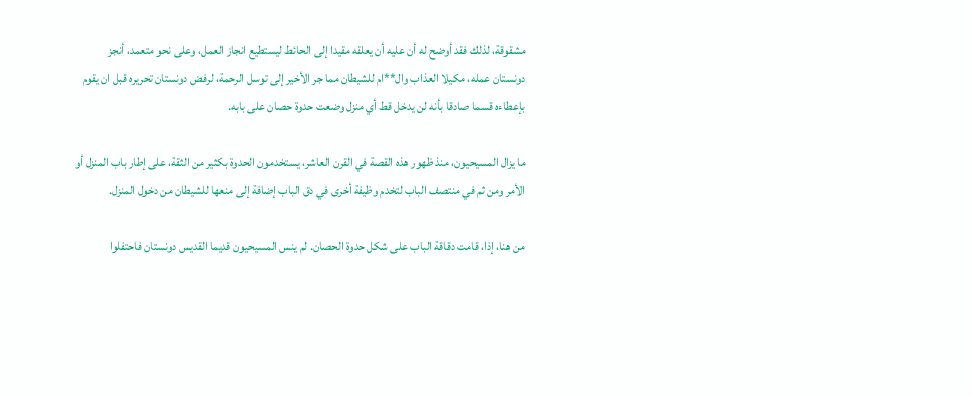مشقوقة، لذلك فقد أوضح له أن عليه أن يعلقه مقيدا إلى الحائط ليستطيع انجاز العمل، وعلى نحو متعمد، أنجز دونستان عمله، مكيلا العذاب وال**ام للشيطان مما جر الأخير إلى توسل الرحمة، لرفض دونستان تحريره قبل ان يقوم بإعطاءه قسما صادقا بأنه لن يدخل قط أي منزل وضعت حدوة حصان على بابه.

ما يزال المسيحيون، منذ ظهور هذه القصة في القرن العاشر، يستخدمون الحدوة بكثير من الثقة، على إطار باب المنزل أو الأمر ومن ثم في منتصف الباب لتخدم وظيفة أخرى في دق الباب إضافة إلى منعها للشيطان من دخول المنزل.

من هنا، إذا، قامت دقاقة الباب على شكل حدوة الحصان. لم ينس المسيحيون قديما القديس دونستان فاحتفلوا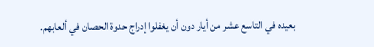بعيده في التاسع عشر من أيار دون أن يغفلوا إدراج حدوة الحصان في ألعابهم.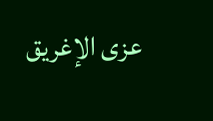عزى الإغريق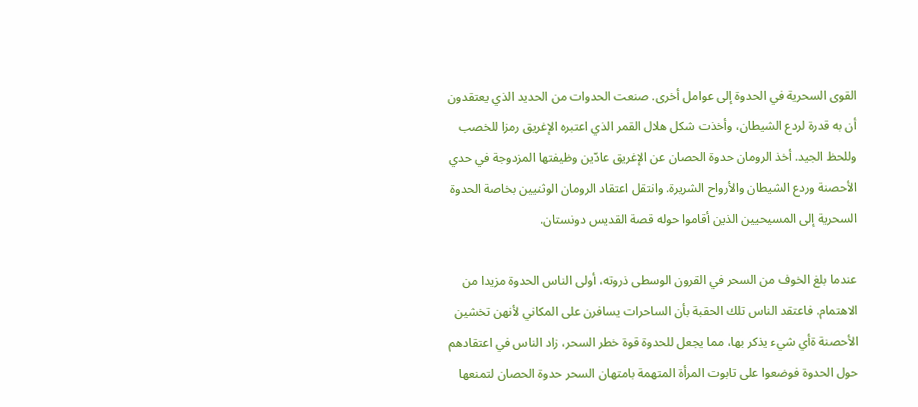القوى السحرية في الحدوة إلى عوامل أخرى. صنعت الحدوات من الحديد الذي يعتقدون أن به قدرة لردع الشيطان، وأخذت شكل هلال القمر الذي اعتبره الإغريق رمزا للخصب وللحظ الجيد. أخذ الرومان حدوة الحصان عن الإغريق عادّين وظيفتها المزدوجة في حدي الأحصنة وردع الشيطان والأرواح الشريرة. وانتقل اعتقاد الرومان الوثنيين بخاصة الحدوة السحرية إلى المسيحيين الذين أقاموا حوله قصة القديس دونستان.

عندما بلغ الخوف من السحر في القرون الوسطى ذروته، أولى الناس الحدوة مزيدا من الاهتمام. فاعتقد الناس تلك الحقبة بأن الساحرات يسافرن على المكاني لأنهن تخشين الأحصنة ةأي شيء يذكر بها، مما يجعل للحدوة قوة خطر السحر، زاد الناس في اعتقادهم حول الحدوة فوضعوا على تابوت المرأة المتهمة بامتهان السحر حدوة الحصان لتمنعها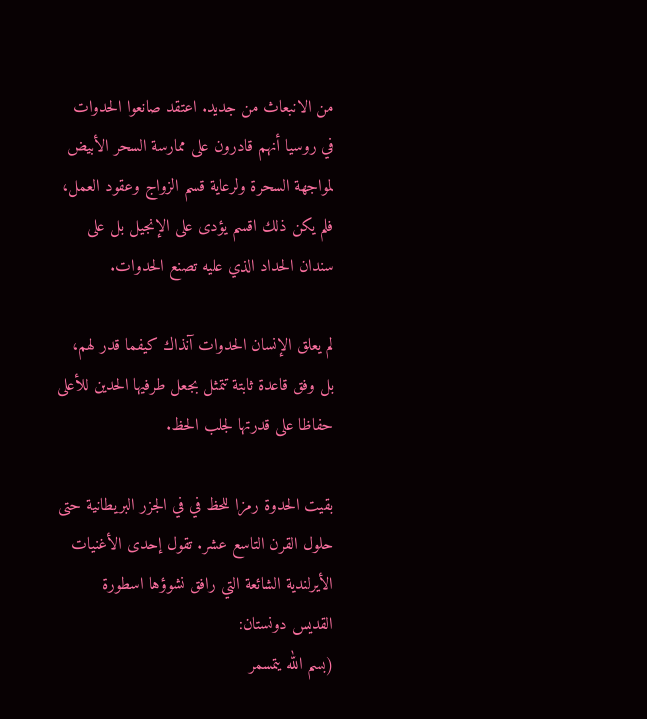من الانبعاث من جديد. اعتقد صانعوا الحدوات في روسيا أنهم قادرون على ممارسة السحر الأبيض لمواجهة السحرة ولرعاية قسم الزواج وعقود العمل، فلم يكن ذلك اقسم يؤدى على الإنجيل بل على سندان الحداد الذي عليه تصنع الحدوات.

لم يعلق الإنسان الحدوات آنذاك كيفما قدر لهم، بل وفق قاعدة ثابتة تتمثل بجعل طرفيها الحدين للأعلى حفاظا على قدرتها لجلب الحظ.

بقيت الحدوة رمزا للحظ في في الجزر البريطانية حتى حلول القرن التاسع عشر. تقول إحدى الأغنيات الأيرلندية الشائعة التي رافق نشوؤها اسطورة القديس دونستان:
(بسم الله يتمسمر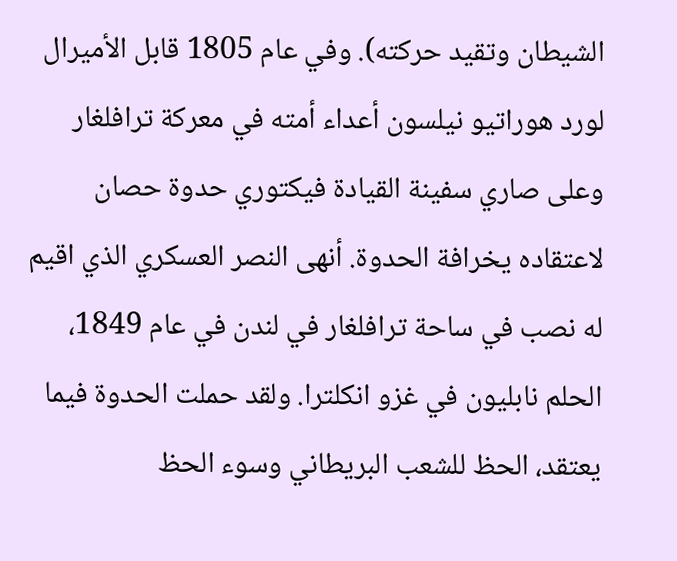الشيطان وتقيد حركته). وفي عام 1805 قابل الأميرال لورد هوراتيو نيلسون أعداء أمته في معركة ترافلغار وعلى صاري سفينة القيادة فيكتوري حدوة حصان لاعتقاده يخرافة الحدوة. أنهى النصر العسكري الذي اقيم له نصب في ساحة ترافلغار في لندن في عام 1849، الحلم نابليون في غزو انكلترا. ولقد حملت الحدوة فيما يعتقد، الحظ للشعب البريطاني وسوء الحظ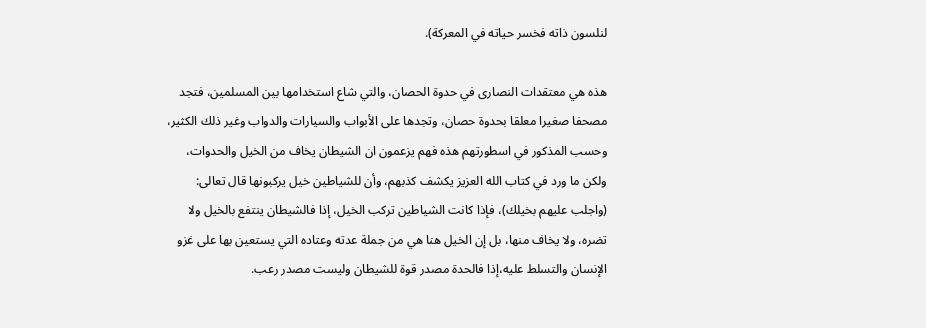لنلسون ذاته فخسر حياته في المعركة).

هذه هي معتقدات النصارى في حدوة الحصان، والتي شاع استخدامها بين المسلمين، فتجد مصحفا صغيرا معلقا بحدوة حصان، وتجدها على الأبواب والسيارات والدواب وغير ذلك الكثير، وحسب المذكور في اسطورتهم هذه فهم يزعمون ان الشيطان يخاف من الخيل والحدوات، ولكن ما ورد في كتاب الله العزيز يكشف كذبهم، وأن للشياطين خيل يركبونها قال تعالى: (واجلب عليهم بخيلك)، فإذا كانت الشياطين تركب الخيل، إذا فالشيطان ينتفع بالخيل ولا تضره، ولا يخاف منها، بل إن الخيل هنا هي من جملة عدته وعتاده التي يستعين بها على غزو الإنسان والتسلط عليه،إذا فالحدة مصدر قوة للشيطان وليست مصدر رعب.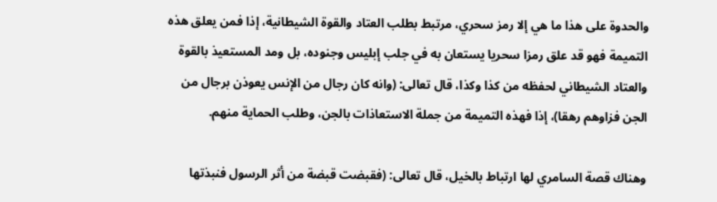والحدوة على هذا ما هي إلا رمز سحري، مرتبط بطلب العتاد والقوة الشيطانية، إذا فمن يعلق هذه التميمة فهو قد علق رمزا سحريا يستعان به في جلب إبليس وجنوده، بل ومد المستعيذ بالقوة والعتاد الشيطاني لحفظه من كذا وكذا، قال تعالى: (وانه كان رجال من الإنس يعوذن برجال من الجن فزاوهم رهقا)، إذا فهذه التميمة من جملة الاستعاذات بالجن، وطلب الحماية منهم.

وهناك قصة السامري لها ارتباط بالخيل، قال تعالى: (فقبضت قبضة من أثر الرسول فنبذتها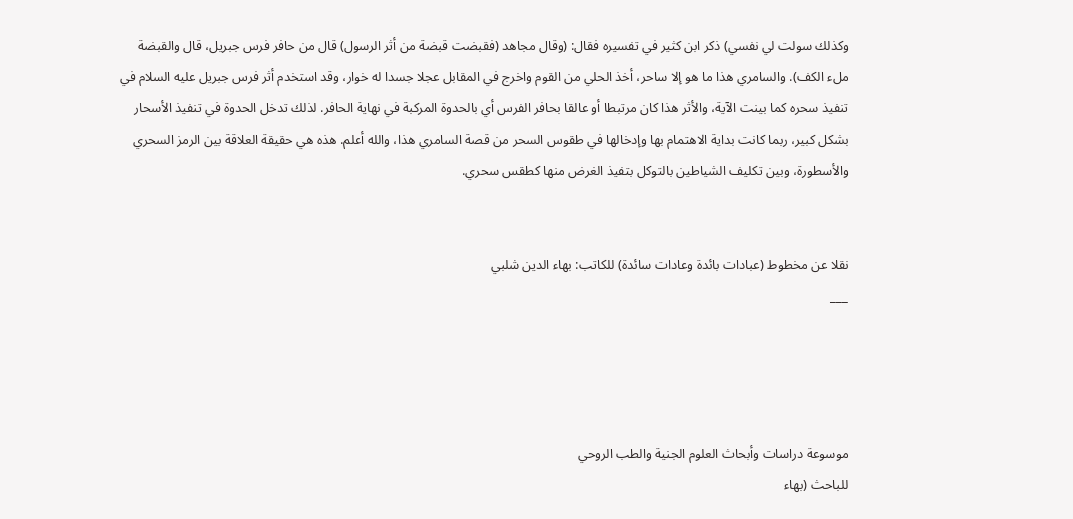وكذلك سولت لي نفسي) ذكر ابن كثير في تفسيره فقال: (وقال مجاهد (فقبضت قبضة من أثر الرسول) قال من حافر فرس جبريل، قال والقبضة ملء الكف). والسامري هذا ما هو إلا ساحر، أخذ الحلي من القوم واخرج في المقابل عجلا جسدا له خوار، وقد استخدم أثر فرس جبريل عليه السلام في تنفيذ سحره كما بينت الآية، والأثر هذا كان مرتبطا أو عالقا بحافر الفرس أي بالحدوة المركبة في نهاية الحافر. لذلك تدخل الحدوة في تنفيذ الأسحار بشكل كبير، ربما كانت بداية الاهتمام بها وإدخالها في طقوس السحر من قصة السامري هذا، والله أعلم. هذه هي حقيقة العلاقة بين الرمز السحري والأسطورة، وبين تكليف الشياطين بالتوكل بتفيذ الغرض منها كطقس سحري.


نقلا عن مخطوط (عبادات بائدة وعادات سائدة) للكاتب: بهاء الدين شلبي
___




موسوعة دراسات وأبحاث العلوم الجنية والطب الروحي
للباحث (بهاء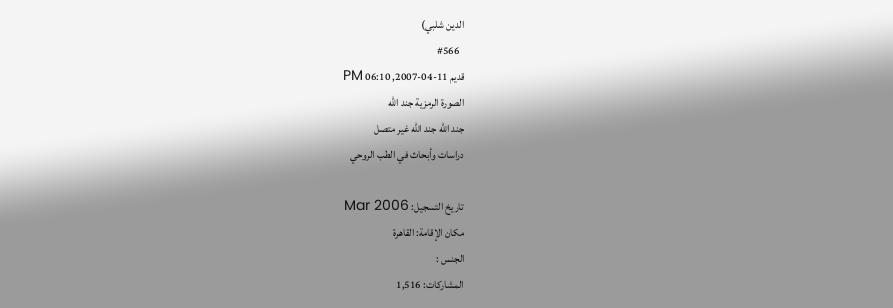الدين شلبي)
  #566
قديم 11-04-2007, 06:10 PM
الصورة الرمزية جند الله
جند الله جند الله غير متصل
دراسات وأبحاث في الطب الروحي

تاريخ التسجيل: Mar 2006
مكان الإقامة: القاهرة
الجنس :
المشاركات: 1,516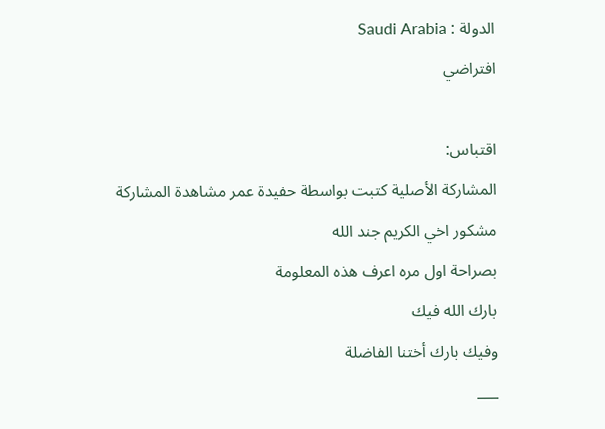الدولة : Saudi Arabia
افتراضي

اقتباس:
المشاركة الأصلية كتبت بواسطة حفيدة عمر مشاهدة المشاركة
مشكور اخي الكريم جند الله
بصراحة اول مره اعرف هذه المعلومة
بارك الله فيك
وفيك بارك أختنا الفاضلة
___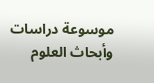موسوعة دراسات وأبحاث العلوم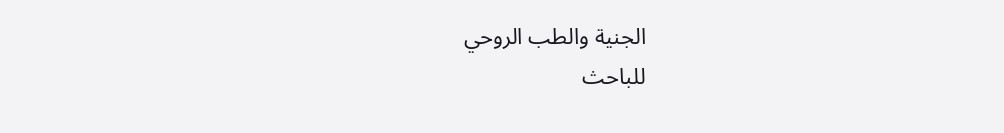الجنية والطب الروحي
للباحث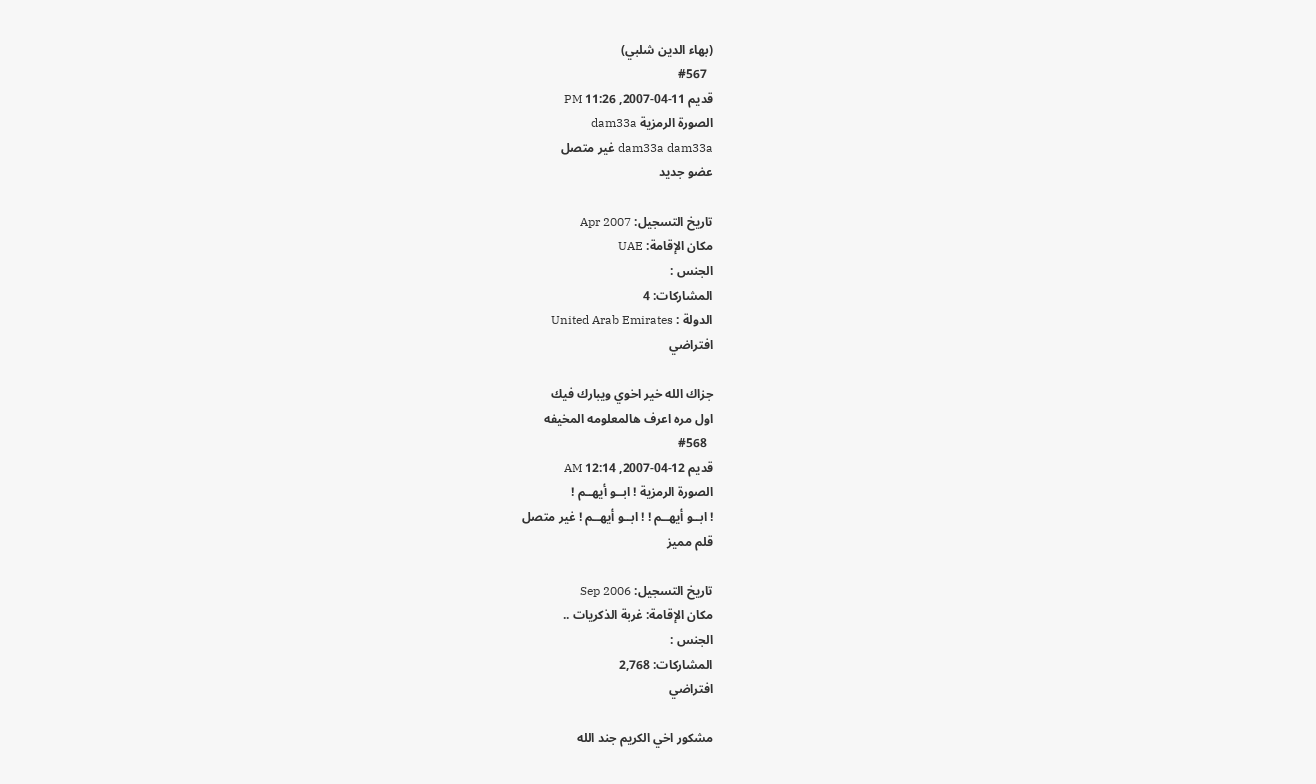(بهاء الدين شلبي)
  #567
قديم 11-04-2007, 11:26 PM
الصورة الرمزية dam33a
dam33a dam33a غير متصل
عضو جديد

تاريخ التسجيل: Apr 2007
مكان الإقامة: UAE
الجنس :
المشاركات: 4
الدولة : United Arab Emirates
افتراضي

جزاك الله خير اخوي ويبارك فيك
اول مره اعرف هالمعلومه المخيفه
  #568
قديم 12-04-2007, 12:14 AM
الصورة الرمزية ! ابــو أيهــم !
! ابــو أيهــم ! ! ابــو أيهــم ! غير متصل
قلم مميز

تاريخ التسجيل: Sep 2006
مكان الإقامة: غربة الذكريات ..
الجنس :
المشاركات: 2,768
افتراضي

مشكور اخي الكريم جند الله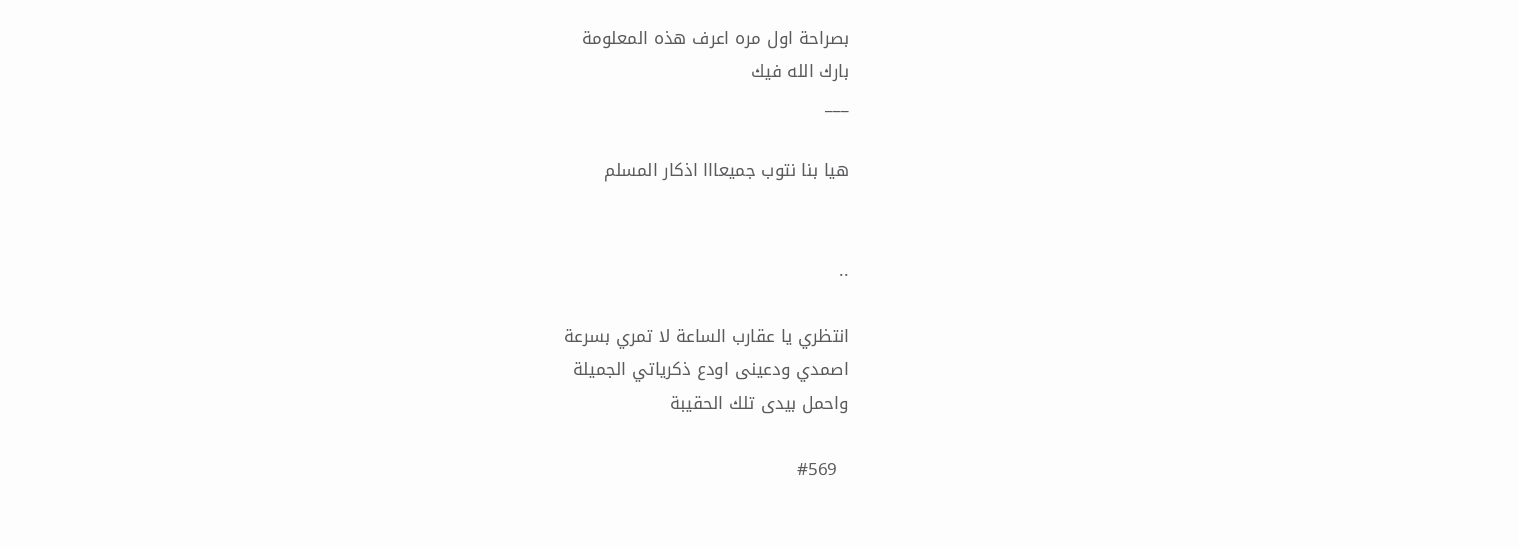بصراحة اول مره اعرف هذه المعلومة
بارك الله فيك
___

هيا بنا نتوب جميعااا اذكار المسلم


..

انتظري يا عقارب الساعة لا تمري بسرعة
اصمدي ودعينى اودع ذكرياتي الجميلة
واحمل بيدى تلك الحقيبة

  #569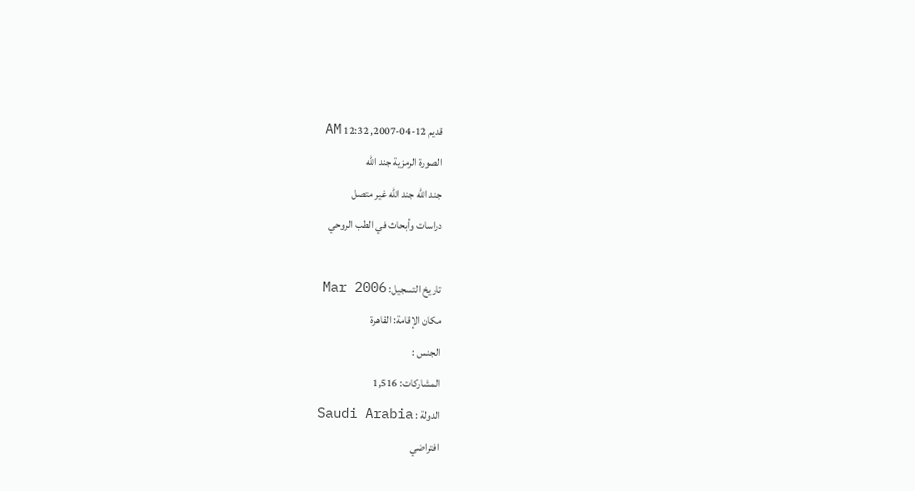قديم 12-04-2007, 12:32 AM
الصورة الرمزية جند الله
جند الله جند الله غير متصل
دراسات وأبحاث في الطب الروحي

تاريخ التسجيل: Mar 2006
مكان الإقامة: القاهرة
الجنس :
المشاركات: 1,516
الدولة : Saudi Arabia
افتراضي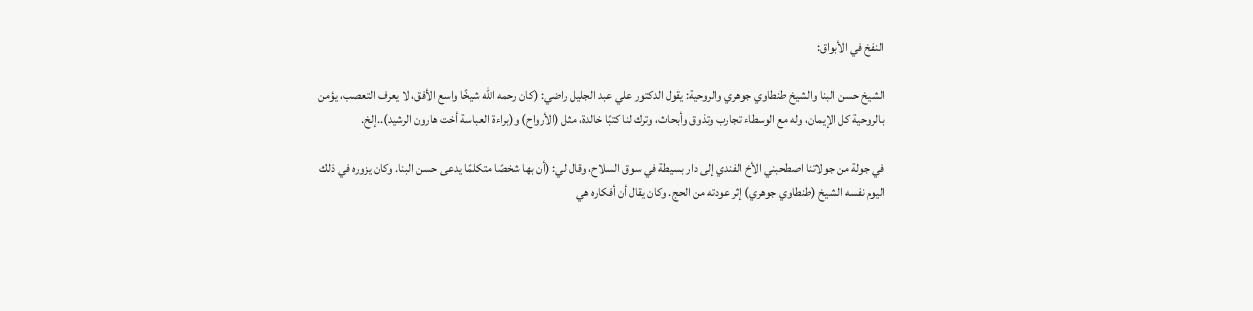النفخ في الأبواق:

الشيخ حسن البنا والشيخ طنطاوي جوهري والروحية: يقول الدكتور علي عبد الجليل راضي: (كان رحمه الله شيخًا واسع الأفق، لا يعرف التعصب، يؤمن بالروحية كل الإيمان، وله مع الوسطاء تجارب وتذوق وأبحاث، وترك لنا كتبًا خالدة، مثل (الأرواح) و(براءة العباسة أخت هارون الرشيد)..إلخ.

في جولة من جولاتنا اصطحبني الأخ الفندي إلى دار بسيطة في سوق السلاح، وقال لي: (أن بها شخصًا متكلمًا يدعى حسن البنا. وكان يزوره في ذلك اليوم نفسه الشيخ (طنطاوي جوهري) إثر عودته من الحج. وكان يقال أن أفكاره هي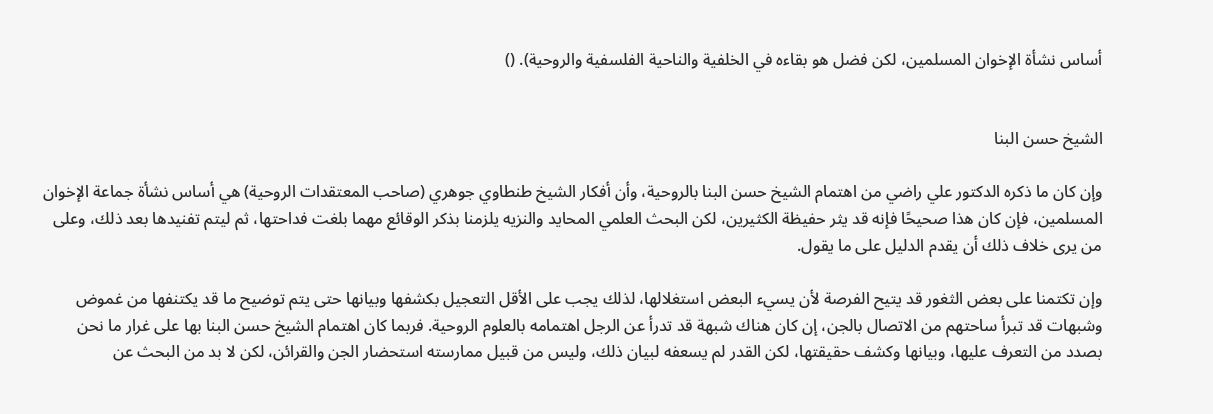أساس نشأة الإخوان المسلمين، لكن فضل هو بقاءه في الخلفية والناحية الفلسفية والروحية). ()


الشيخ حسن البنا

وإن كان ما ذكره الدكتور علي راضي من اهتمام الشيخ حسن البنا بالروحية، وأن أفكار الشيخ طنطاوي جوهري (صاحب المعتقدات الروحية) هي أساس نشأة جماعة الإخوان المسلمين، فإن كان هذا صحيحًا فإنه قد يثر حفيظة الكثيرين، لكن البحث العلمي المحايد والنزيه يلزمنا بذكر الوقائع مهما بلغت فداحتها، ثم ليتم تفنيدها بعد ذلك، وعلى من يرى خلاف ذلك أن يقدم الدليل على ما يقول.

وإن تكتمنا على بعض الثغور قد يتيح الفرصة لأن يسيء البعض استغلالها، لذلك يجب على الأقل التعجيل بكشفها وبيانها حتى يتم توضيح ما قد يكتنفها من غموض وشبهات قد تبرأ ساحتهم من الاتصال بالجن، إن كان هناك شبهة قد تدرأ عن الرجل اهتمامه بالعلوم الروحية. فربما كان اهتمام الشيخ حسن البنا بها على غرار ما نحن بصدد من التعرف عليها، وبيانها وكشف حقيقتها، لكن القدر لم يسعفه لبيان ذلك، وليس من قبيل ممارسته استحضار الجن والقرائن، لكن لا بد من البحث عن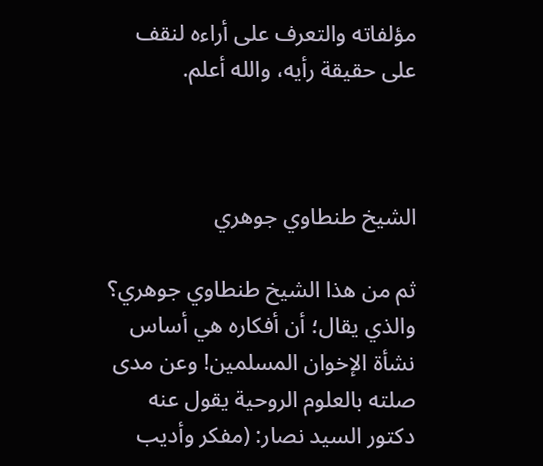مؤلفاته والتعرف على أراءه لنقف على حقيقة رأيه، والله أعلم.



الشيخ طنطاوي جوهري

ثم من هذا الشيخ طنطاوي جوهري؟ والذي يقال؛ أن أفكاره هي أساس نشأة الإخوان المسلمين! وعن مدى صلته بالعلوم الروحية يقول عنه دكتور السيد نصار: (مفكر وأديب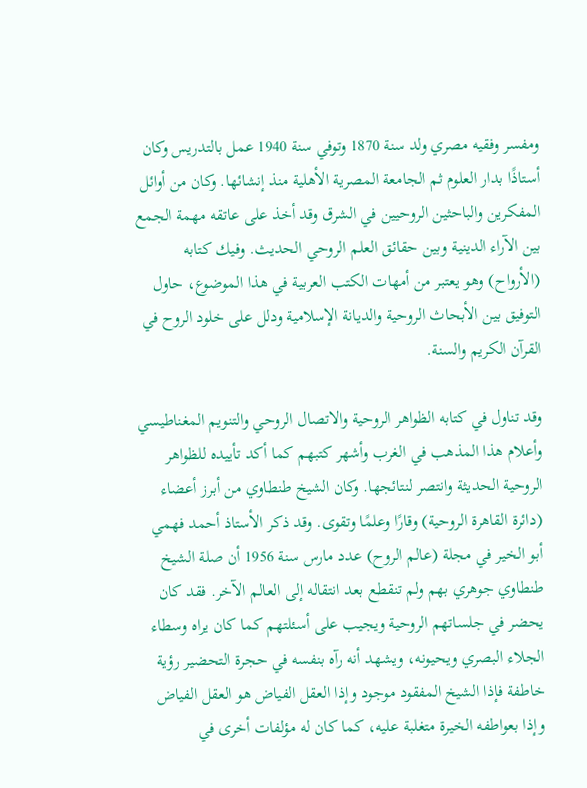ومفسر وفقيه مصري ولد سنة 1870 وتوفي سنة 1940 عمل بالتدريس وكان أستاذًا بدار العلوم ثم الجامعة المصرية الأهلية منذ إنشائها. وكان من أوائل المفكرين والباحثين الروحيين في الشرق وقد أخذ على عاتقه مهمة الجمع بين الآراء الدينية وبين حقائق العلم الروحي الحديث. وفيك كتابه (الأرواح) وهو يعتبر من أمهات الكتب العربية في هذا الموضوع، حاول التوفيق بين الأبحاث الروحية والديانة الإسلامية ودلل على خلود الروح في القرآن الكريم والسنة.

وقد تناول في كتابه الظواهر الروحية والاتصال الروحي والتنويم المغناطيسي وأعلام هذا المذهب في الغرب وأشهر كتبهم كما أكد تأييده للظواهر الروحية الحديثة وانتصر لنتائجها. وكان الشيخ طنطاوي من أبرز أعضاء (دائرة القاهرة الروحية) وقارًا وعلمًا وتقوى. وقد ذكر الأستاذ أحمد فهمي أبو الخير في مجلة (عالم الروح) عدد مارس سنة 1956 أن صلة الشيخ طنطاوي جوهري بهم ولم تنقطع بعد انتقاله إلى العالم الآخر. فقد كان يحضر في جلساتهم الروحية ويجيب على أسئلتهم كما كان يراه وسطاء الجلاء البصري ويحيونه، ويشهد أنه رآه بنفسه في حجرة التحضير رؤية خاطفة فإذا الشيخ المفقود موجود وإذا العقل الفياض هو العقل الفياض وإذا بعواطفه الخيرة متغلبة عليه، كما كان له مؤلفات أخرى في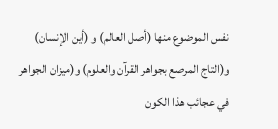نفس الموضوع منها (أصل العالم) و (أين الإنسان) و(التاج المرصع بجواهر القرآن والعلوم) و(ميزان الجواهر في عجائب هذا الكون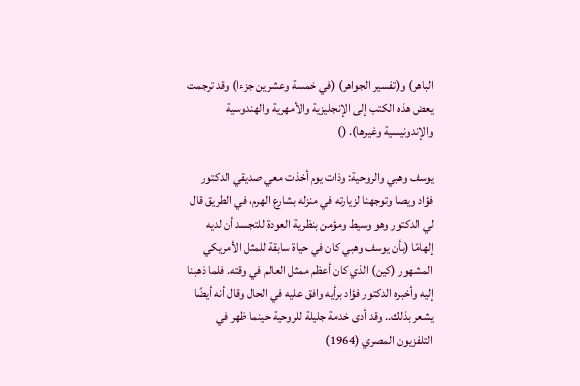الباهر) و(تفسير الجواهر) (في خمسة وعشرين جزءا) وقد ترجمت يعض هذه الكتب إلى الإنجليزية والأمهرية والهندوسية والإندونيسية وغيرها). ()

يوسف وهبي والروحية: وذات يوم أخذت معي صديقي الدكتور فؤاد ويصا وتوجهنا لزيارته في منزله بشارع الهرم، في الطريق قال لي الدكتور وهو وسيط ومؤمن بنظرية العودة للتجسد أن لديه إلهامًا (بأن يوسف وهبي كان في حياة سابقة للمثل الأمريكي المشهور (كين) الذي كان أعظم ممثل العالم في وقته. فلما ذهبنا إليه وأخبره الدكتور فؤاد برأيه وافق عليه في الحال وقال أنه أيضًا يشعر بذلك.. وقد أدى خدمة جليلة للروحية حينما ظهر في التلفزيون المصري (1964)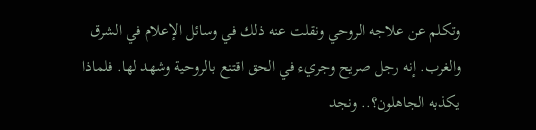وتكلم عن علاجه الروحي ونقلت عنه ذلك في وسائل الإعلام في الشرق والغرب. إنه رجل صريح وجريء في الحق اقتنع بالروحية وشهد لها. فلماذا يكذبه الجاهلون؟.. ونجد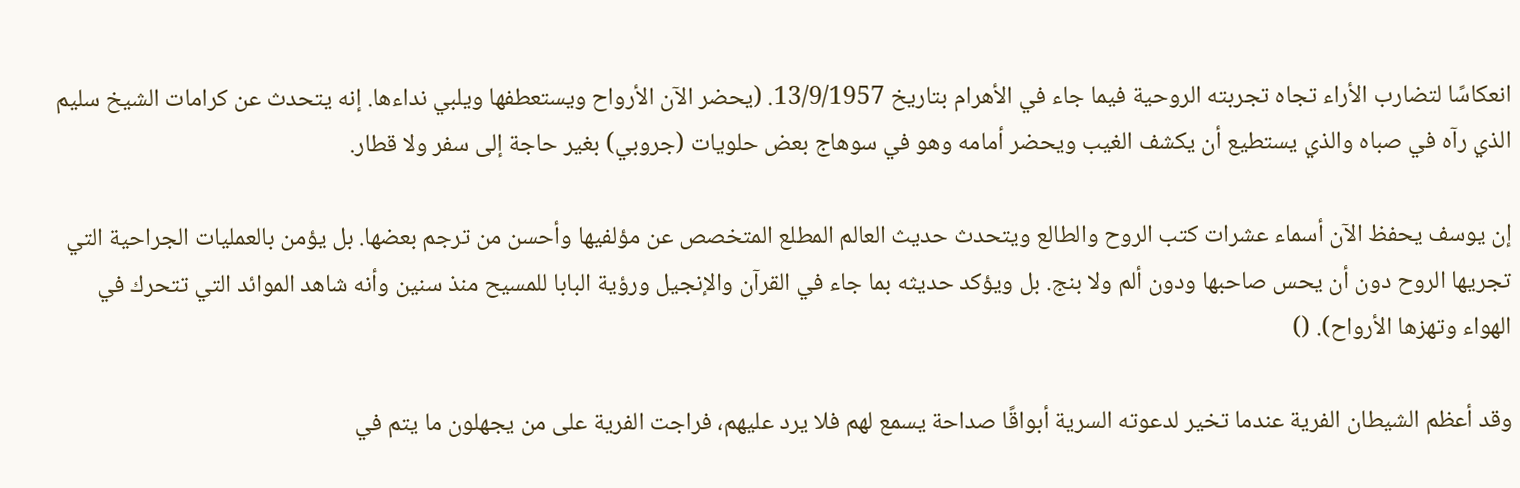انعكاسًا لتضارب الأراء تجاه تجربته الروحية فيما جاء في الأهرام بتاريخ 13/9/1957. (يحضر الآن الأرواح ويستعطفها ويلبي نداءها. إنه يتحدث عن كرامات الشيخ سليم الذي رآه في صباه والذي يستطيع أن يكشف الغيب ويحضر أمامه وهو في سوهاج بعض حلويات (جروبي) بغير حاجة إلى سفر ولا قطار.

إن يوسف يحفظ الآن أسماء عشرات كتب الروح والطالع ويتحدث حديث العالم المطلع المتخصص عن مؤلفيها وأحسن من ترجم بعضها. بل يؤمن بالعمليات الجراحية التي تجريها الروح دون أن يحس صاحبها ودون ألم ولا بنج. بل ويؤكد حديثه بما جاء في القرآن والإنجيل ورؤية البابا للمسيح منذ سنين وأنه شاهد الموائد التي تتحرك في الهواء وتهزها الأرواح). ()

وقد أعظم الشيطان الفرية عندما تخير لدعوته السرية أبواقًا صداحة يسمع لهم فلا يرد عليهم، فراجت الفرية على من يجهلون ما يتم في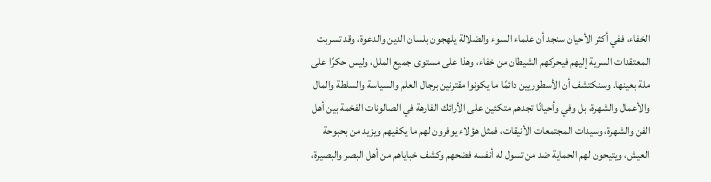الخفاء، ففي أكثر الأحيان سنجد أن علماء السوء والضلالة يلهجون بلسان الدين والدعوة، وقد تسربت المعتقدات السرية إليهم فيحركهم الشيطان من خفاء، وهذا على مستوى جميع الملل، وليس حكرًا على ملة بعينها. وسنكتشف أن الأسطوريين دائمًا ما يكونوا مقترنين برجال العلم والسياسة والسلطة والمال والأعمال والشهرة، بل وفي وأحيانًا تجدهم متكئين على الأرائك الفارهة في الصالونات الفخمة بين أهل الفن والشهرة، وسيدات المجتمعات الأنيقات، فمثل هؤلاء يوفرون لهم ما يكفيهم ويزيد من بحبوحة العيش، ويتيحون لهم الحماية ضد من تسول له أنفسه فضحهم وكشف خباياهم من أهل البصر والبصيرة،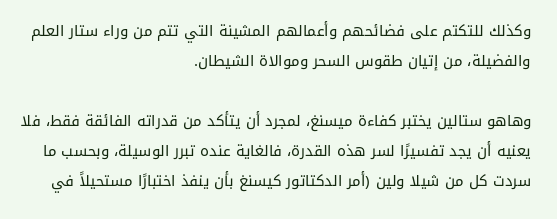وكذلك للتكتم على فضائحهم وأعمالهم المشينة التي تتم من وراء ستار العلم والفضيلة، من إتيان طقوس السحر وموالاة الشيطان.

وهاهو ستالين يختبر كفاءة ميسنغ، لمجرد أن يتأكد من قدراته الفائقة فقط، فلا يعنيه أن يجد تفسيرًا لسر هذه القدرة، فالغاية عنده تبرر الوسيلة، وبحسب ما سردت كل من شيلا ولين (أمر الدكتاتور كيسنغ بأن ينفذ اختبارًا مستحيلاً في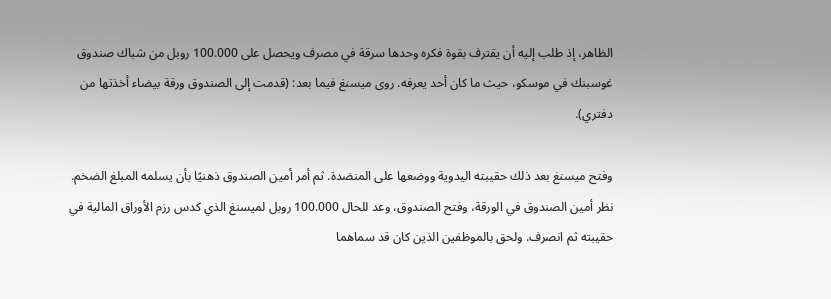الظاهر، إذ طلب إليه أن يقترف بقوة فكره وحدها سرقة في مصرف ويحصل على 100.000 روبل من شباك صندوق غوسبنك في موسكو، حيث ما كان أحد يعرفه. روى ميسنغ فيما بعد: (قدمت إلى الصندوق ورقة بيضاء أخذتها من دفتري).

وفتح ميسنغ بعد ذلك حقيبته اليدوية ووضعها على المنضدة. ثم أمر أمين الصندوق ذهنيًا بأن يسلمه المبلغ الضخم. نظر أمين الصندوق في الورقة، وفتح الصندوق، وعد للحال 100.000 روبل لميسنغ الذي كدس رزم الأوراق المالية في حقيبته ثم انصرف. ولحق بالموظفين الذين كان قد سماهما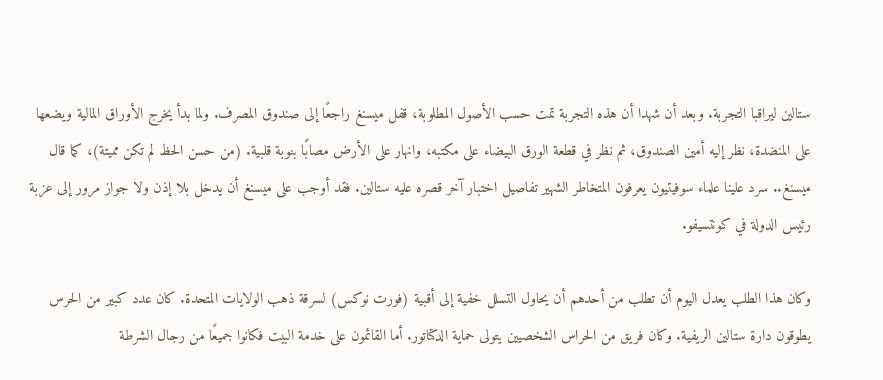ستالين ليراقبا التجربة. وبعد أن شهدا أن هذه التجربة تمت حسب الأصول المطلوبة، قفل ميسنغ راجعًا إلى صندوق المصرف. ولما بدأ يخرج الأوراق المالية ويضعها على المنضدة، نظر إليه أمين الصندوق، ثم نظر في قطعة الورق البيضاء على مكتبه، وانهار على الأرض مصابًا بنوبة قلبية. (من حسن الحظ لم تكن مميتة)، كما قال ميسنغ.. سرد علينا علماء سوفيتيون يعرفون المتخاطر الشهير تفاصيل اختبار آخر قصره عليه ستالين. فقد أوجب على ميسنغ أن يدخل بلا إذن ولا جواز مرور إلى عزبة رئيس الدولة في كونتسيفو.

وكان هذا الطلب يعدل اليوم أن تطلب من أحدهم أن يحاول التسلل خفية إلى أقبية (فورت نوكس) لسرقة ذهب الولايات المتحدة. كان عدد كبير من الحرس يطوقون دارة ستالين الريفية. وكان فريق من الحراس الشخصيين يتولى حماية الدكتاتور. أما القائمون على خدمة البيت فكانوا جميعًا من رجال الشرطة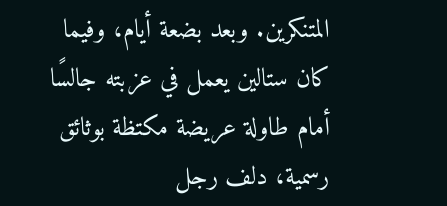المتنكرين. وبعد بضعة أيام، وفيما كان ستالين يعمل في عزبته جالسًا أمام طاولة عريضة مكتظة بوثائق رسمية، دلف رجل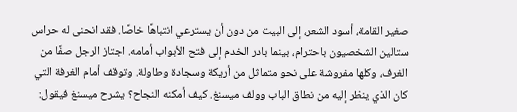صغير القامة، أسود الشعر، إلى البيت من دون أن يسترعي انتباهًا خاصًا. فقد انحنى له حراس ستالين الشخصيون باحترام، بينما بادر الخدم إلى فتح الأبواب أمامه. اجتاز الرجل صفًا من الغرف، وكلها مفروشة على نحو متماثل من أريكة وسجادة وطاولة. وتوقف أمام الغرفة التي كان الذي ينظر إليه من نطاق الباب وولف ميسنغ. كيف أمكنه النجاح؟ يشرح ميسنغ فيقول: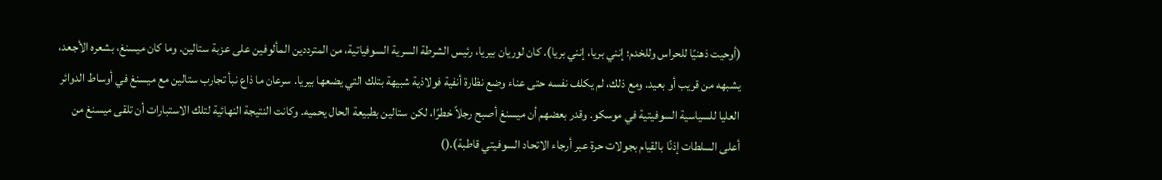(أوحيت ذهنيًا للحراس وللخدم؛ إنني بريا، إنني بريا). كان لوريان بيريا، رئيس الشرطة السرية السوفياتية، من المترددين المألوفين على عزبة ستالين. وما كان ميسنغ، بشعره الأجعد، يشبهه من قريب أو بعيد. ومع ذلك، لم يكلف نفسه حتى عناء وضع نظارة أنفية فولاذية شبيهة بتلك التي يضعها بيريا. سرعان ما ذاع نبأ تجارب ستالين مع ميسنغ في أوساط الدوائر العليا للسياسية السوفيتية في موسكو. وقدر بعضهم أن ميسنغ أصبح رجلاً خطرًا، لكن ستالين بطبيعة الحال يحميه. وكانت النتيجة النهائية لتلك الاستبارات أن تلقى ميسنغ من أعلى السلطات إذنًا بالقيام بجولات حرة عبر أرجاء الاتحاد السوفيتي قاطبة).()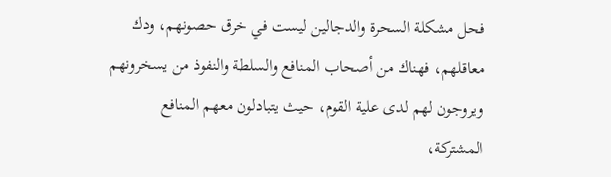فحل مشكلة السحرة والدجالين ليست في خرق حصونهم، ودك معاقلهم، فهناك من أصحاب المنافع والسلطة والنفوذ من يسخرونهم ويروجون لهم لدى علية القوم، حيث يتبادلون معهم المنافع المشتركة،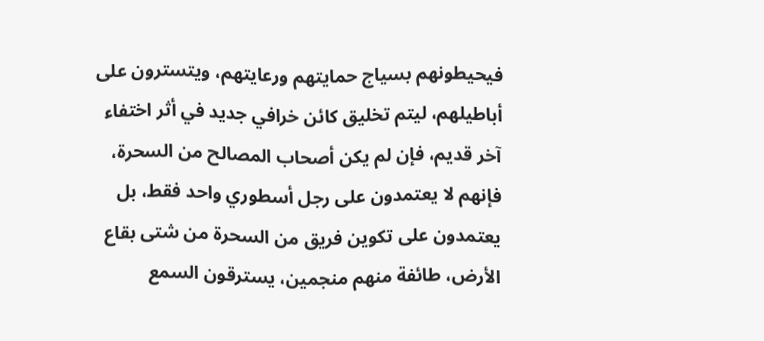فيحيطونهم بسياج حمايتهم ورعايتهم، ويتسترون على أباطيلهم، ليتم تخليق كائن خرافي جديد في أثر اختفاء آخر قديم، فإن لم يكن أصحاب المصالح من السحرة، فإنهم لا يعتمدون على رجل أسطوري واحد فقط، بل يعتمدون على تكوين فريق من السحرة من شتى بقاع الأرض، طائفة منهم منجمين، يسترقون السمع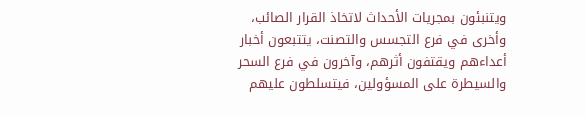ويتنبئون بمجريات الأحداث لاتخاذ القرار الصائب، وأخرى في فرع التجسس والتصنت، يتتبعون أخبار أعداءهم ويقتفون أثرهم، وآخرون في فرع السحر والسيطرة على المسؤولين، فيتسلطون عليهم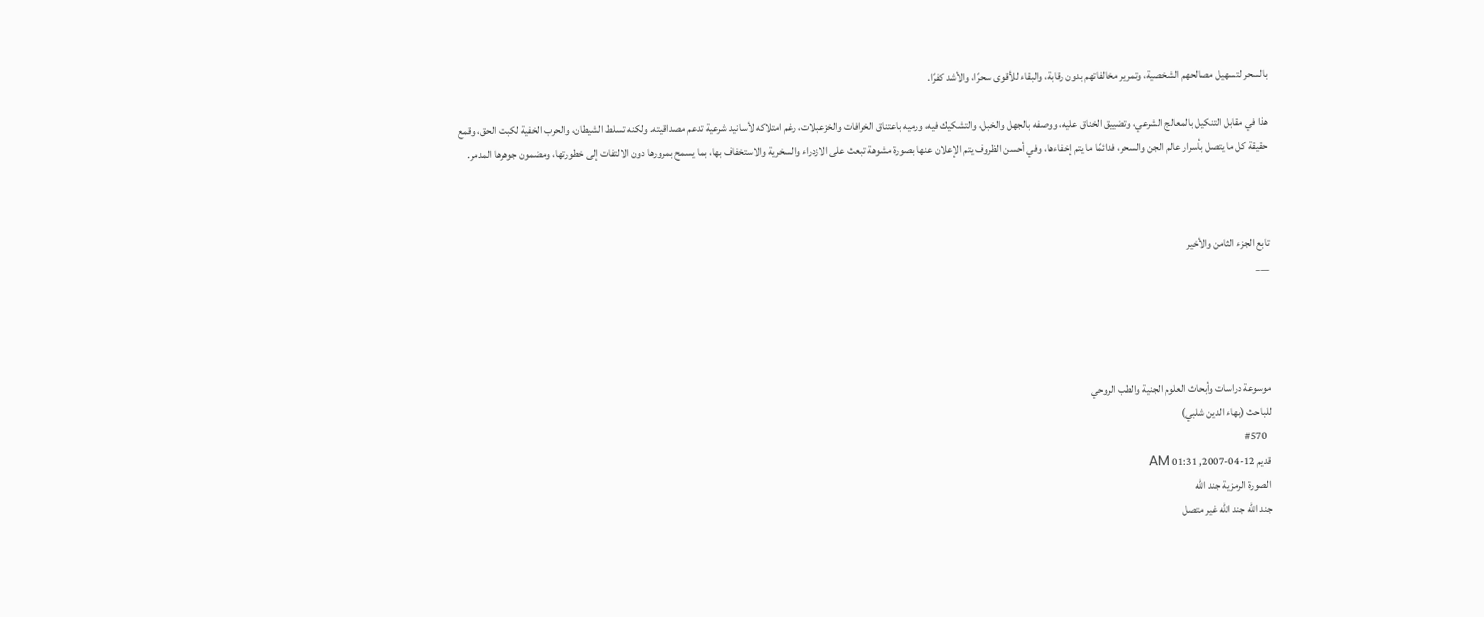بالسحر لتسهيل مصالحهم الشخصية، وتمرير مخالفاتهم بدون رقابة، والبقاء للأقوى سحرًا، والأشد كفرًا.

هذا في مقابل التنكيل بالمعالج الشرعي، وتضييق الخناق عليه، ووصفه بالجهل والخبل، والتشكيك فيه، ورميه باعتناق الخرافات والخزعبلات، رغم امتلاكه لأسانيد شرعية تدعم مصداقيته. ولكنه تسلط الشيطان، والحرب الخفية لكبت الحق، وقمع حقيقة كل ما يتصل بأسرار عالم الجن والسحر، فدائمًا ما يتم إخفاءها، وفي أحسن الظروف يتم الإعلان عنها بصورة مشوهة تبعث على الازدراء والسخرية والاستخفاف بها، بما يسمح بمرورها دون الالتفات إلى خطورتها، ومضمون جوهرها المدمر.



تابع الجزء الثامن والأخير
___




موسوعة دراسات وأبحاث العلوم الجنية والطب الروحي
للباحث (بهاء الدين شلبي)
  #570
قديم 12-04-2007, 01:31 AM
الصورة الرمزية جند الله
جند الله جند الله غير متصل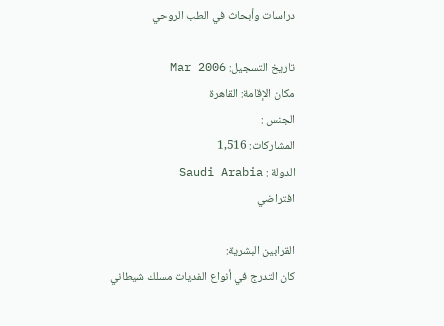دراسات وأبحاث في الطب الروحي

تاريخ التسجيل: Mar 2006
مكان الإقامة: القاهرة
الجنس :
المشاركات: 1,516
الدولة : Saudi Arabia
افتراضي

القرابين البشرية:
كان التدرج في أنواع الفديات مسلك شيطاني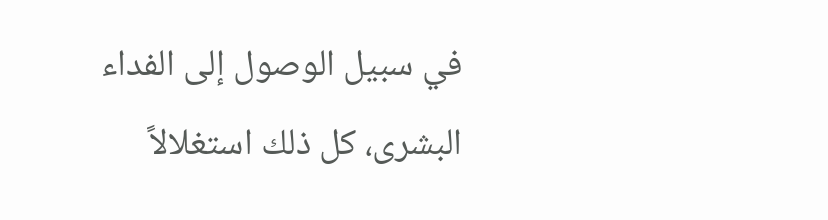في سبيل الوصول إلى الفداء البشرى، كل ذلك استغلالاً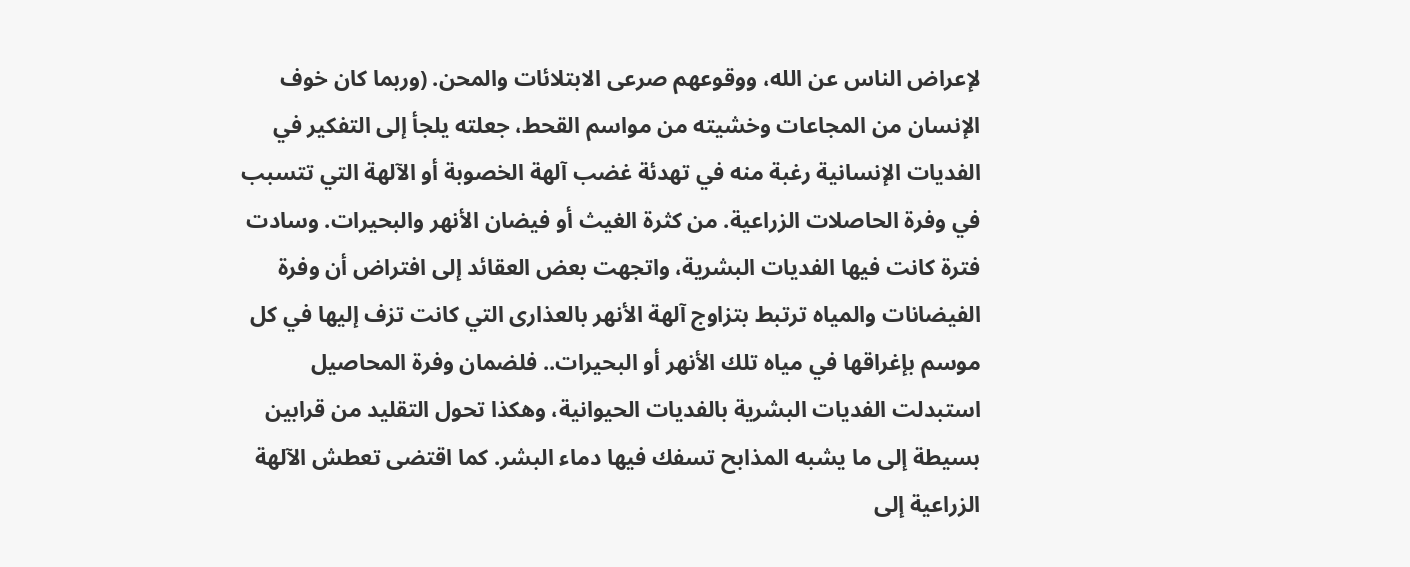لإعراض الناس عن الله، ووقوعهم صرعى الابتلائات والمحن. (وربما كان خوف الإنسان من المجاعات وخشيته من مواسم القحط، جعلته يلجأ إلى التفكير في الفديات الإنسانية رغبة منه في تهدئة غضب آلهة الخصوبة أو الآلهة التي تتسبب في وفرة الحاصلات الزراعية. من كثرة الغيث أو فيضان الأنهر والبحيرات. وسادت فترة كانت فيها الفديات البشرية، واتجهت بعض العقائد إلى افتراض أن وفرة الفيضانات والمياه ترتبط بتزاوج آلهة الأنهر بالعذارى التي كانت تزف إليها في كل موسم بإغراقها في مياه تلك الأنهر أو البحيرات.. فلضمان وفرة المحاصيل استبدلت الفديات البشرية بالفديات الحيوانية، وهكذا تحول التقليد من قرابين بسيطة إلى ما يشبه المذابح تسفك فيها دماء البشر. كما اقتضى تعطش الآلهة الزراعية إلى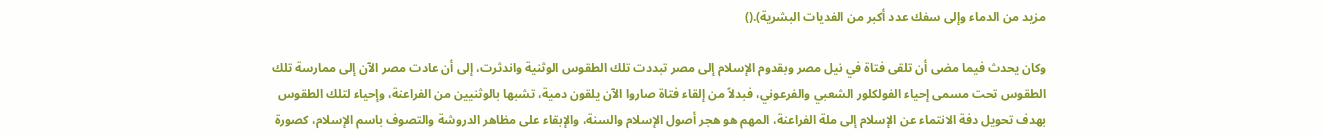مزيد من الدماء وإلى سفك عدد أكبر من الفديات البشرية).()

وكان يحدث فيما مضى أن تلقى فتاة في نيل مصر وبقدوم الإسلام إلى مصر تبددت تلك الطقوس الوثنية واندثرت، إلى أن عادت مصر الآن إلى ممارسة تلك الطقوس تحت مسمى إحياء الفولكلور الشعبي والفرعوني، فبدلاً من إلقاء فتاة صاروا الآن يلقون دمية، تشبها بالوثنيين من الفراعنة، وإحياء لتلك الطقوس بهدف تحويل دفة الانتماء عن الإسلام إلى ملة الفراعنة، المهم هو هجر أصول الإسلام والسنة، والإبقاء على مظاهر الدروشة والتصوف باسم الإسلام، كصورة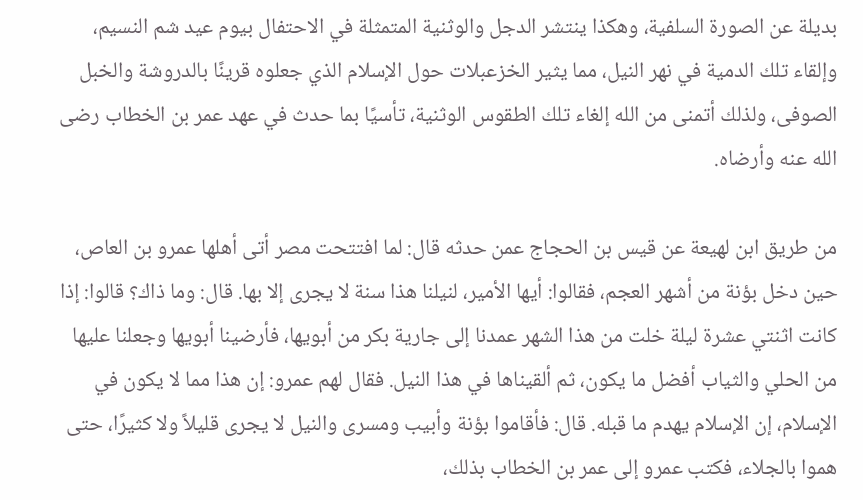بديلة عن الصورة السلفية، وهكذا ينتشر الدجل والوثنية المتمثلة في الاحتفال بيوم عيد شم النسيم، وإلقاء تلك الدمية في نهر النيل، مما يثير الخزعبلات حول الإسلام الذي جعلوه قرينًا بالدروشة والخبل الصوفى، ولذلك أتمنى من الله إلغاء تلك الطقوس الوثنية، تأسيًا بما حدث في عهد عمر بن الخطاب رضى الله عنه وأرضاه.

من طريق ابن لهيعة عن قيس بن الحجاج عمن حدثه قال: لما افتتحت مصر أتى أهلها عمرو بن العاص، حين دخل بؤنة من أشهر العجم، فقالوا: أيها الأمير، لنيلنا هذا سنة لا يجرى إلا بها. قال: وما ذاك؟ قالوا: إذا كانت اثنتي عشرة ليلة خلت من هذا الشهر عمدنا إلى جارية بكر من أبويها، فأرضينا أبويها وجعلنا عليها من الحلي والثياب أفضل ما يكون، ثم ألقيناها في هذا النيل. فقال لهم عمرو: إن هذا مما لا يكون في الإسلام، إن الإسلام يهدم ما قبله. قال: فأقاموا بؤنة وأبيب ومسرى والنيل لا يجرى قليلاً ولا كثيرًا، حتى هموا بالجلاء، فكتب عمرو إلى عمر بن الخطاب بذلك،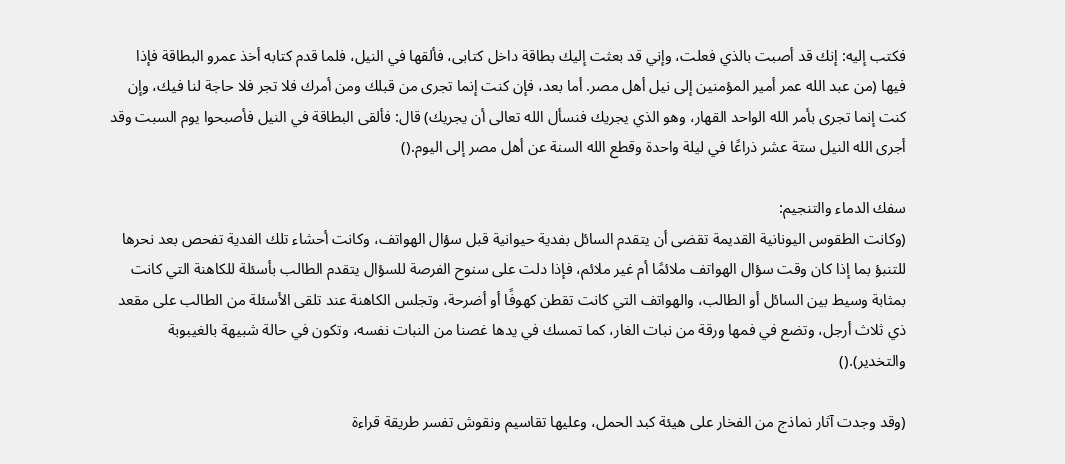فكتب إليه: إنك قد أصبت بالذي فعلت، وإني قد بعثت إليك بطاقة داخل كتابى، فألقها في النيل، فلما قدم كتابه أخذ عمرو البطاقة فإذا فيها (من عبد الله عمر أمير المؤمنين إلى نيل أهل مصر. أما بعد، فإن كنت إنما تجرى من قبلك ومن أمرك فلا تجر فلا حاجة لنا فيك، وإن كنت إنما تجرى بأمر الله الواحد القهار، وهو الذي يجريك فنسأل الله تعالى أن يجريك) قال: فألقى البطاقة في النيل فأصبحوا يوم السبت وقد أجرى الله النيل ستة عشر ذراعًا في ليلة واحدة وقطع الله السنة عن أهل مصر إلى اليوم.()

سفك الدماء والتنجيم:
(وكانت الطقوس اليونانية القديمة تقضى أن يتقدم السائل بفدية حيوانية قبل سؤال الهواتف، وكانت أحشاء تلك الفدية تفحص بعد نحرها للتنبؤ بما إذا كان وقت سؤال الهواتف ملائمًا أم غير ملائم، فإذا دلت على سنوح الفرصة للسؤال يتقدم الطالب بأسئلة للكاهنة التي كانت بمثابة وسيط بين السائل أو الطالب، والهواتف التي كانت تقطن كهوفًا أو أضرحة، وتجلس الكاهنة عند تلقى الأسئلة من الطالب على مقعد ذي ثلاث أرجل، وتضع في فمها ورقة من نبات الغار، كما تمسك في يدها غصنا من النبات نفسه، وتكون في حالة شبيهة بالغيبوبة والتخدير).()

(وقد وجدت آثار نماذج من الفخار على هيئة كبد الحمل، وعليها تقاسيم ونقوش تفسر طريقة قراءة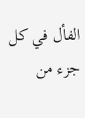الفأل في كل جزء من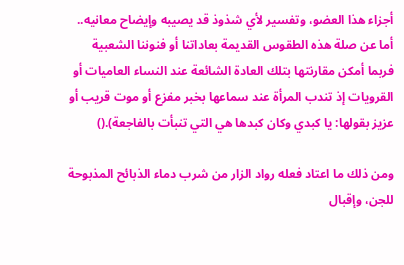أجزاء هذا العضو، وتفسير لأي شذوذ قد يصيبه وإيضاح معانيه.. أما عن صلة هذه الطقوس القديمة بعاداتنا أو فنوننا الشعبية فربما أمكن مقارنتها بتلك العادة الشائعة عند النساء العاميات أو القرويات إذ تندب المرأة عند سماعها بخبر مفزع أو موت قريب أو عزيز بقولها: يا كبدي وكان كبدها هي التي تنبأت بالفاجعة).()

ومن ذلك ما اعتاد فعله رواد الزار من شرب دماء الذبائح المذبوحة للجن، وإقبال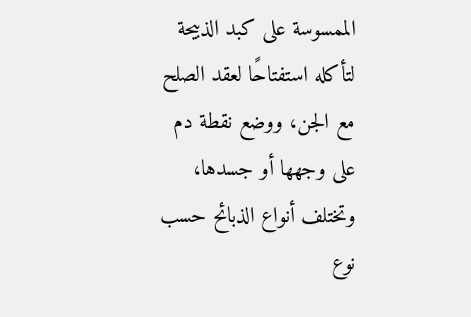الممسوسة على كبد الذبيحة لتأكله استفتاحًا لعقد الصلح مع الجن، ووضع نقطة دم على وجهها أو جسدها، وتختلف أنواع الذبائح حسب نوع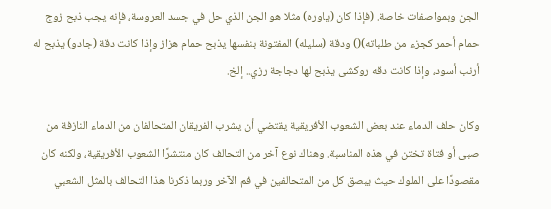الجن وبمواصفات خاصة. (فإذا كان (ياوره) مثلا هو الجن الذي حل في جسد العروسة، فإنه يجب ذبح زوج حمام أحمر كجزء من طلباته)() ودقة (سليله) المفتونة بنفسها يذبح حمام هزاز وإذا كانت دقة (جادو) يذبح له أرنب أسود، وإذا كانت دقه روكشى يذبح لها دجاجة رزي.. إلخ.

وكان حلف الدماء عند بعض الشعوب الأفريقية يقتضي أن يشرب الفريقان المتحالفان من الدماء النازفة من صبى أو فتاة تختن في هذه المناسبة. وهناك نوع آخر من التحالف كان منتشرًا الشعوب الأفريقية، ولكنه كان مقصودًا على الملوك حيث يبصق كل من المتحالفين في فم الآخر وربما ذكرنا هذا التحالف بالمثل الشعبي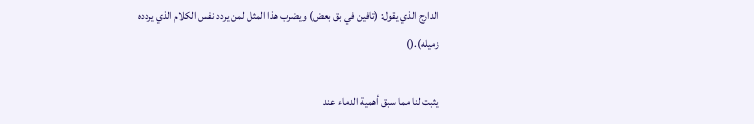الدارج الذي يقول: (تافين في بق بعض) ويضرب هذا المثل لمن يردد نفس الكلام الذي يردده زميله).()

يثبت لنا مما سبق أهمية الدماء عند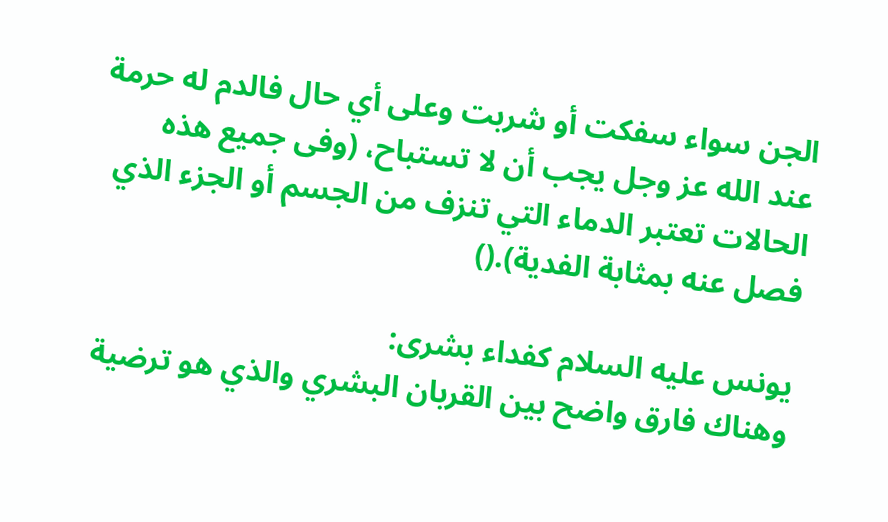الجن سواء سفكت أو شربت وعلى أي حال فالدم له حرمة عند الله عز وجل يجب أن لا تستباح، (وفى جميع هذه الحالات تعتبر الدماء التي تنزف من الجسم أو الجزء الذي فصل عنه بمثابة الفدية).()

يونس عليه السلام كفداء بشرى:
وهناك فارق واضح بين القربان البشري والذي هو ترضية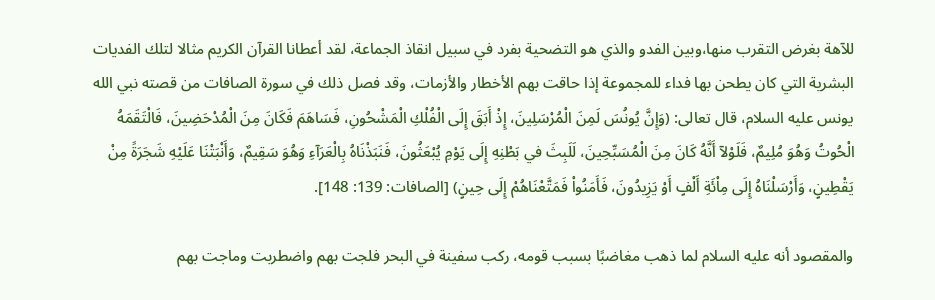للآهة بغرض التقرب منها،وبين الفدو والذي هو التضحية بفرد في سبيل انقاذ الجماعة، لقد أعطانا القرآن الكريم مثالا لتلك الفديات البشرية التي كان يطحن بها فداء للمجموعة إذا حاقت بهم الأخطار والأزمات، وقد فصل ذلك في سورة الصافات من قصته نبي الله يونس عليه السلام، قال تعالى: (وَإِنَّ يُونُسَ لَمِنَ الْمُرْسَلِينَ، إِذْ أَبَقَ إِلَى الْفُلْكِ الْمَشْحُونِ، فَسَاهَمَ فَكَانَ مِنَ الْمُدْحَضِينَ، فَالْتَقَمَهُ الْحُوتُ وَهُوَ مُلِيمٌ، فَلَوْلآ أَنَّهُ كَانَ مِنَ الْمُسَبِّحِينَ، لَلَبِثَ في بَطْنِهِ إِلَى يَوْمِ يُبْعَثُونَ، فَنَبَذْنَاهُ بِالْعَرَآءِ وَهُوَ سَقِيمٌ، وَأَنْبَتْنَا عَلَيْهِ شَجَرَةً مِنْ يَقْطِينٍ، وَأَرْسَلْنَاهُ إِلَى مِاْئَةِ أَلْفٍ أَوْ يَزِيدُونَ، فَأَمَنُواْ فَمَتَّعْنَاهُمْ إِلَى حِينٍ) [الصافات: 139: 148].

والمقصود أنه عليه السلام لما ذهب مغاضبًا بسبب قومه، ركب سفينة في البحر فلجت بهم واضطربت وماجت بهم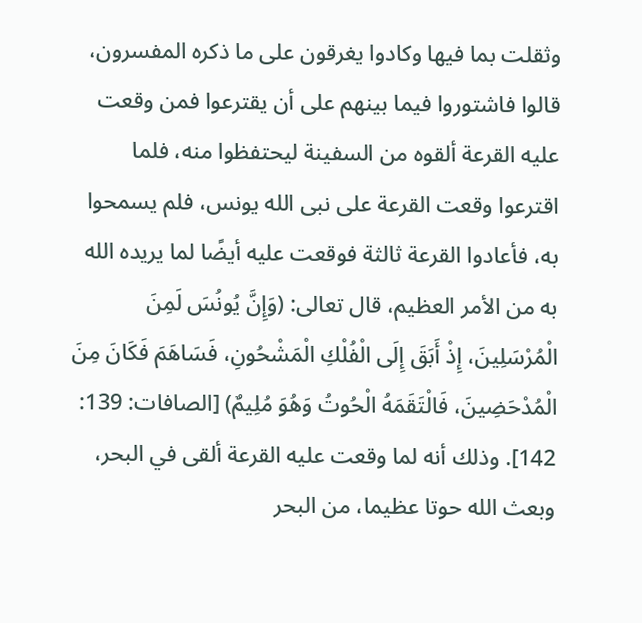وثقلت بما فيها وكادوا يغرقون على ما ذكره المفسرون، قالوا فاشتوروا فيما بينهم على أن يقترعوا فمن وقعت عليه القرعة ألقوه من السفينة ليحتفظوا منه، فلما اقترعوا وقعت القرعة على نبى الله يونس، فلم يسمحوا به، فأعادوا القرعة ثالثة فوقعت عليه أيضًا لما يريده الله به من الأمر العظيم، قال تعالى: (وَإِنَّ يُونُسَ لَمِنَ الْمُرْسَلِينَ، إِذْ أَبَقَ إِلَى الْفُلْكِ الْمَشْحُونِ، فَسَاهَمَ فَكَانَ مِنَ الْمُدْحَضِينَ، فَالْتَقَمَهُ الْحُوتُ وَهُوَ مُلِيمٌ) [الصافات: 139: 142]. وذلك أنه لما وقعت عليه القرعة ألقى في البحر، وبعث الله حوتا عظيما، من البحر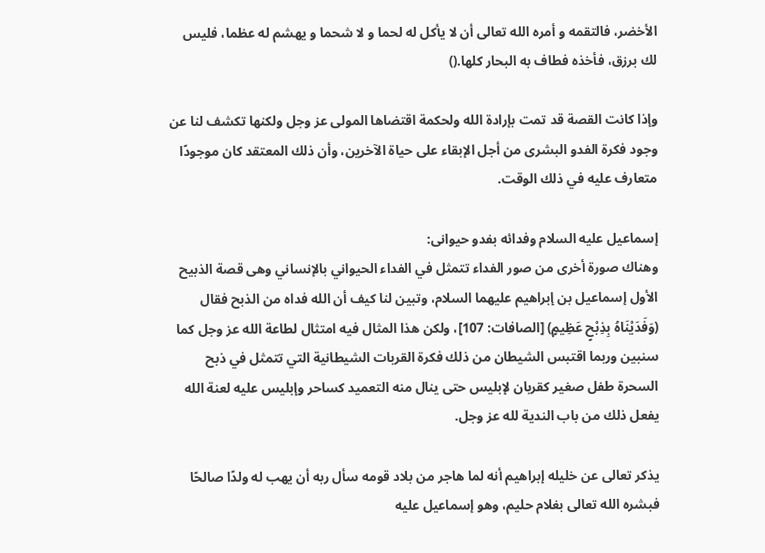الأخضر، فالتقمه و أمره الله تعالى أن لا يأكل له لحما و لا شحما و يهشم له عظما، فليس لك برزق، فأخذه فطاف به البحار كلها.()

وإذا كانت القصة قد تمت بإرادة الله ولحكمة اقتضاها المولى عز وجل ولكنها تكشف لنا عن وجود فكرة الفدو البشرى من أجل الإبقاء على حياة الآخرين، وأن ذلك المعتقد كان موجودًا متعارف عليه في ذلك الوقت.

إسماعيل عليه السلام وفدائه بفدو حيوانى:
وهناك صورة أخرى من صور الفداء تتمثل في الفداء الحيواني بالإنساني وهى قصة الذبيح الأول إسماعيل بن إبراهيم عليهما السلام، وتبين لنا كيف أن الله فداه من الذبح فقال (وَفَدَيْنَاهُ بِذِبْحٍ عَظِيمٍ) [الصافات: 107]، ولكن هذا المثال فيه امتثال لطاعة الله عز وجل كما سنبين وربما اقتبس الشيطان من ذلك فكرة القربات الشيطانية التي تتمثل في ذبح السحرة طفل صغير كقربان لإبليس حتى ينال منه التعميد كساحر وإبليس عليه لعنة الله يفعل ذلك من باب الندية لله عز وجل.

يذكر تعالى عن خليله إبراهيم أنه لما هاجر من بلاد قومه سأل ربه أن يهب له ولدًا صالحًا فبشره الله تعالى بغلام حليم، وهو إسماعيل عليه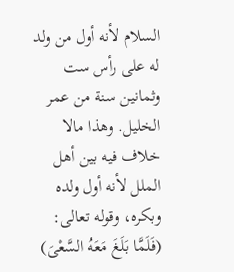السلام لأنه أول من ولد له على رأس ست وثمانين سنة من عمر الخليل. وهذا مالا خلاف فيه بين أهل الملل لأنه أول ولده وبكره، وقوله تعالى: (فَلَمَّا بَلَغَ مَعَهُ السَّعْىَ)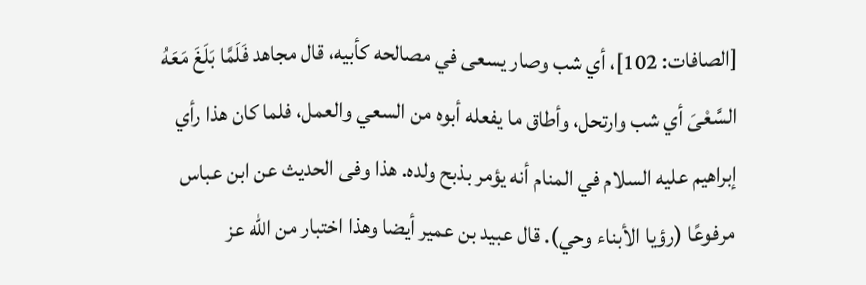[الصافات: 102]، أي شب وصار يسعى في مصالحه كأبيه، قال مجاهد فَلَمَّا بَلَغَ مَعَهُ السَّعْىَ أي شب وارتحل، وأطاق ما يفعله أبوه من السعي والعمل، فلما كان هذا رأي إبراهيم عليه السلام في المنام أنه يؤمر بذبح ولده. هذا وفى الحديث عن ابن عباس مرفوعًا (رؤيا الأبناء وحي). قال عبيد بن عمير أيضا وهذا اختبار من الله عز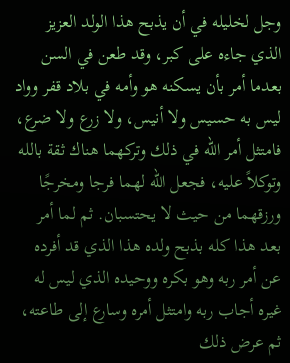وجل لخليله في أن يذبح هذا الولد العزيز الذي جاءه على كبر، وقد طعن في السن بعدما أمر بأن يسكنه هو وأمه في بلاد قفر وواد ليس به حسيس ولا أنيس، ولا زرع ولا ضرع، فامتثل أمر الله في ذلك وتركهما هناك ثقة بالله وتوكلاً عليه، فجعل الله لهما فرجا ومخرجًا ورزقهما من حيث لا يحتسبان. ثم لما أمر بعد هذا كله بذبح ولده هذا الذي قد أفرده عن أمر ربه وهو بكره ووحيده الذي ليس له غيره أجاب ربه وامتثل أمره وسارع إلى طاعته، ثم عرض ذلك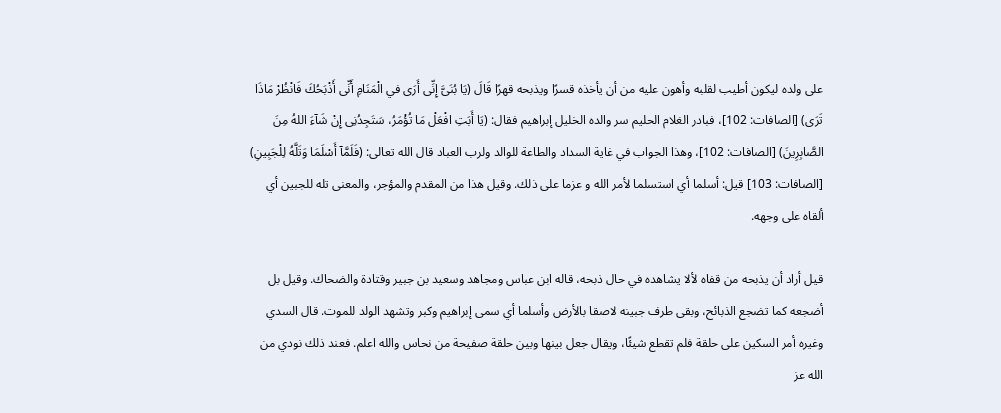على ولده ليكون أطيب لقلبه وأهون عليه من أن يأخذه قسرًا ويذبحه قهرًا قَالَ (يَا بُنَىَّ إِنِّى أَرَى في الْمَنَامِ أَنِّى أَذْبَحُكَ فَانْظُرْ مَاذَا تَرَى) [الصافات: 102]، فبادر الغلام الحليم سر والده الخليل إبراهيم فقال: (يَا أَبَتِ افْعَلْ مَا تُؤْمَرُ، سَتَجِدُنِى إِنْ شَآءَ اللهُ مِنَ الصَّابِرِينَ) [الصافات: 102]، وهذا الجواب في غاية السداد والطاعة للوالد ولرب العباد قال الله تعالى: (فَلَمَّآ أَسْلَمَا وَتَلَّهُ لِلْجَبِينِ) [الصافات: 103] قيل: أسلما أي استسلما لأمر الله و عزما على ذلك. وقيل هذا من المقدم والمؤجر، والمعنى تله للجبين أي ألقاه على وجهه.

قيل أراد أن يذبحه من قفاه لألا يشاهده في حال ذبحه، قاله ابن عباس ومجاهد وسعيد بن جبير وقتادة والضحاك. وقيل بل أضجعه كما تضجع الذبائح، وبقى طرف جبينه لاصقا بالأرض وأسلما أي سمى إبراهيم وكبر وتشهد الولد للموت. قال السدي وغيره أمر السكين على حلقة فلم تقطع شيئًا، ويقال جعل بينها وبين حلقة صفيحة من نحاس والله اعلم. فعند ذلك نودي من الله عز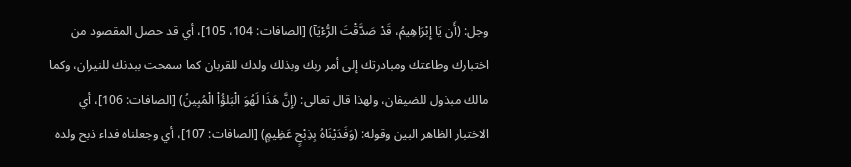وجل: (أَن يَا إِبْرَاهِيمُ، قَدْ صَدَّقْتَ الرُّءْيَآ) [الصافات: 104، 105]، أي قد حصل المقصود من اختبارك وطاعتك ومبادرتك إلى أمر ربك وبذلك ولدك للقربان كما سمحت ببدنك للنيران، وكما مالك مبذول للضيفان، ولهذا قال تعالى: (إِنَّ هَذَا لَهُوَ الْبَلؤُاْ الْمُبِينُ) [الصافات: 106]، أي الاختبار الظاهر البين وقوله: (وَفَدَيْنَاهُ بِذِبْحٍ عَظِيمٍ) [الصافات: 107]، أي وجعلناه فداء ذبح ولده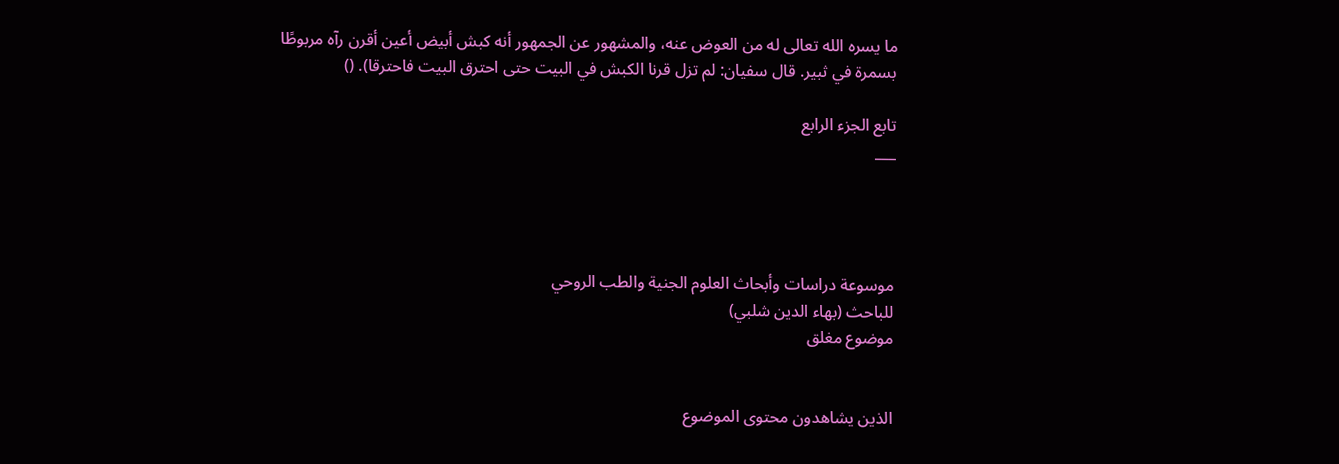ما يسره الله تعالى له من العوض عنه، والمشهور عن الجمهور أنه كبش أبيض أعين أقرن رآه مربوطًا بسمرة في ثبير. قال سفيان: لم تزل قرنا الكبش في البيت حتى احترق البيت فاحترقا). ()

تابع الجزء الرابع
___




موسوعة دراسات وأبحاث العلوم الجنية والطب الروحي
للباحث (بهاء الدين شلبي)
موضوع مغلق


الذين يشاهدون محتوى الموضوع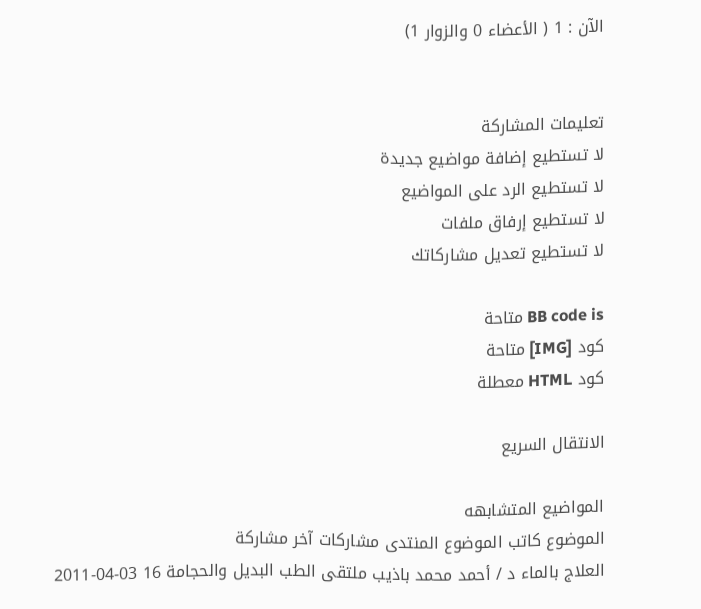الآن : 1 ( الأعضاء 0 والزوار 1)


تعليمات المشاركة
لا تستطيع إضافة مواضيع جديدة
لا تستطيع الرد على المواضيع
لا تستطيع إرفاق ملفات
لا تستطيع تعديل مشاركاتك

BB code is متاحة
كود [IMG] متاحة
كود HTML معطلة

الانتقال السريع

المواضيع المتشابهه
الموضوع كاتب الموضوع المنتدى مشاركات آخر مشاركة
العلاج بالماء د / أحمد محمد باذيب ملتقى الطب البديل والحجامة 16 03-04-2011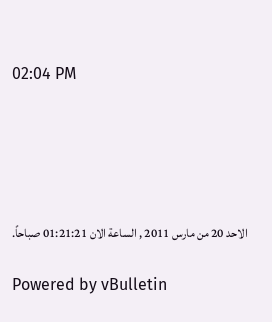02:04 PM





الاحد 20 من مارس 2011 , الساعة الان 01:21:21 صباحاً.

Powered by vBulletin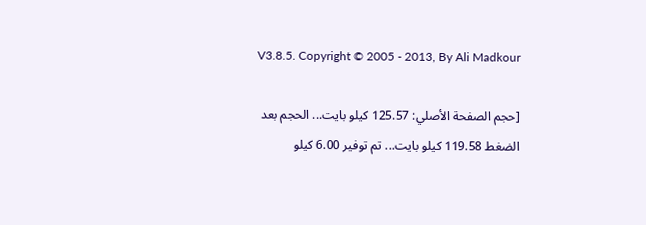V3.8.5. Copyright © 2005 - 2013, By Ali Madkour

[حجم الصفحة الأصلي: 125.57 كيلو بايت... الحجم بعد الضغط 119.58 كيلو بايت... تم توفير 6.00 كيلو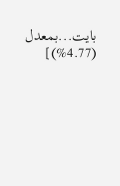بايت...بمعدل (4.77%)]